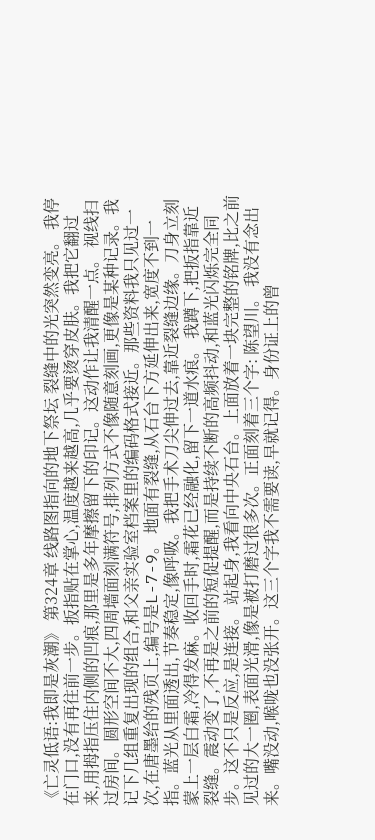《亡灵低语:我即是灰潮》 第324章 线路图指向的地下祭坛 裂缝中的光突然变亮。 我停在门口,没有再往前一步。扳指贴在掌心,温度越来越高,几乎要烫穿皮肤。我把它翻过来,用拇指压住内侧的凹痕,那里是多年摩擦留下的印记。这动作让我清醒一点。 视线扫过房间。圆形空间不大,四周墙面刻满符号,排列方式不像随意刻画,更像是某种记录。我记下几组重复出现的组合,和父亲实验室档案里的编码格式接近。那些资料我只见过一次,在唐墨给的残页上,编号是L-7-9。 地面有裂缝,从石台下方延伸出来,宽度不到一指。蓝光从里面透出,节奏稳定,像呼吸。我把手术刀尖伸过去,靠近裂缝边缘。刀身立刻蒙上一层白霜,冷得发麻。收回手时,霜花已经融化,留下一道水痕。 我蹲下,把扳指靠近裂缝。震动变了,不再是之前的短促提醒,而是持续不断的高频抖动,和蓝光闪烁完全同步。这不只是反应,是连接。 站起身,我看向中央石台。上面放着一块完整的铭牌,比之前见过的大一圈,表面光滑,像是被打磨过很多次。正面刻着三个字: 陈望川。 我没有念出来。嘴没动,喉咙也没张开。这三个字我不需要读,早就记得。身份证上的曾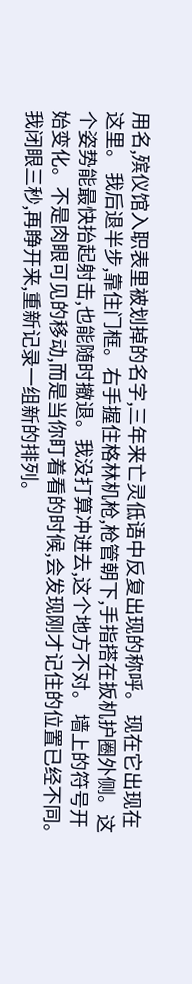用名,殡仪馆入职表里被划掉的名字,三年来亡灵低语中反复出现的称呼。 现在它出现在这里。 我后退半步,靠住门框。右手握住格林机枪,枪管朝下,手指搭在扳机护圈外侧。这个姿势能最快抬起射击,也能随时撤退。我没打算冲进去,这个地方不对。 墙上的符号开始变化。不是肉眼可见的移动,而是当你盯着看的时候,会发现刚才记住的位置已经不同。我闭眼三秒,再睁开来,重新记录一组新的排列。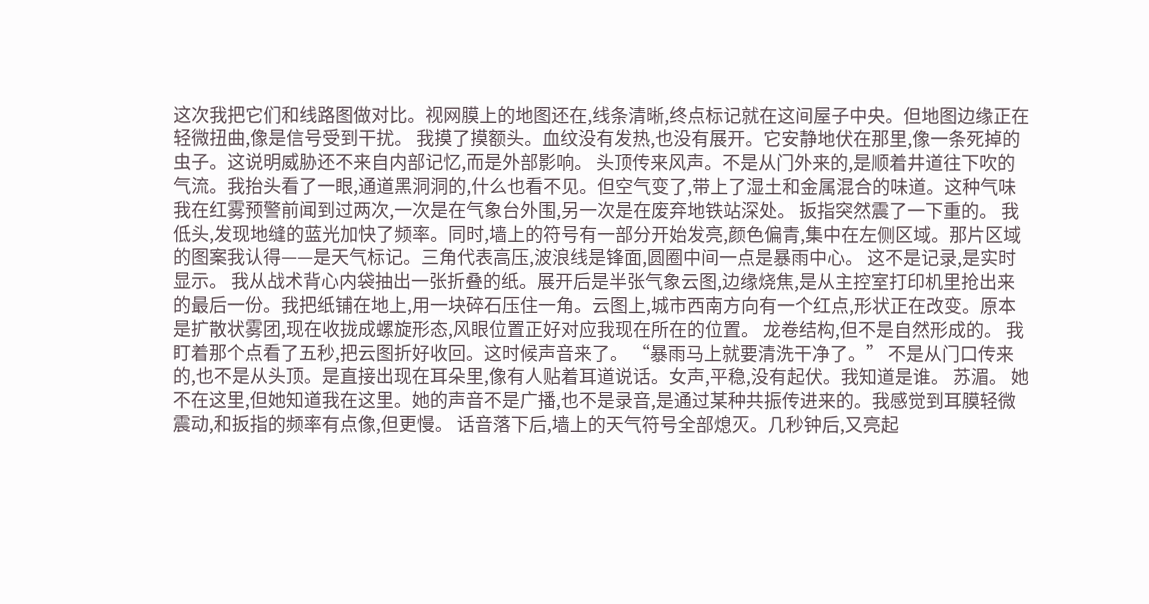这次我把它们和线路图做对比。视网膜上的地图还在,线条清晰,终点标记就在这间屋子中央。但地图边缘正在轻微扭曲,像是信号受到干扰。 我摸了摸额头。血纹没有发热,也没有展开。它安静地伏在那里,像一条死掉的虫子。这说明威胁还不来自内部记忆,而是外部影响。 头顶传来风声。不是从门外来的,是顺着井道往下吹的气流。我抬头看了一眼,通道黑洞洞的,什么也看不见。但空气变了,带上了湿土和金属混合的味道。这种气味我在红雾预警前闻到过两次,一次是在气象台外围,另一次是在废弃地铁站深处。 扳指突然震了一下重的。 我低头,发现地缝的蓝光加快了频率。同时,墙上的符号有一部分开始发亮,颜色偏青,集中在左侧区域。那片区域的图案我认得——是天气标记。三角代表高压,波浪线是锋面,圆圈中间一点是暴雨中心。 这不是记录,是实时显示。 我从战术背心内袋抽出一张折叠的纸。展开后是半张气象云图,边缘烧焦,是从主控室打印机里抢出来的最后一份。我把纸铺在地上,用一块碎石压住一角。云图上,城市西南方向有一个红点,形状正在改变。原本是扩散状雾团,现在收拢成螺旋形态,风眼位置正好对应我现在所在的位置。 龙卷结构,但不是自然形成的。 我盯着那个点看了五秒,把云图折好收回。这时候声音来了。 “暴雨马上就要清洗干净了。” 不是从门口传来的,也不是从头顶。是直接出现在耳朵里,像有人贴着耳道说话。女声,平稳,没有起伏。我知道是谁。 苏湄。 她不在这里,但她知道我在这里。她的声音不是广播,也不是录音,是通过某种共振传进来的。我感觉到耳膜轻微震动,和扳指的频率有点像,但更慢。 话音落下后,墙上的天气符号全部熄灭。几秒钟后,又亮起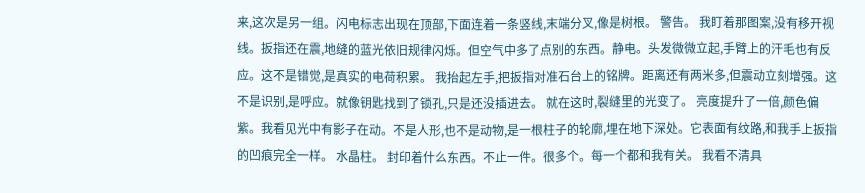来,这次是另一组。闪电标志出现在顶部,下面连着一条竖线,末端分叉,像是树根。 警告。 我盯着那图案,没有移开视线。扳指还在震,地缝的蓝光依旧规律闪烁。但空气中多了点别的东西。静电。头发微微立起,手臂上的汗毛也有反应。这不是错觉,是真实的电荷积累。 我抬起左手,把扳指对准石台上的铭牌。距离还有两米多,但震动立刻增强。这不是识别,是呼应。就像钥匙找到了锁孔,只是还没插进去。 就在这时,裂缝里的光变了。 亮度提升了一倍,颜色偏紫。我看见光中有影子在动。不是人形,也不是动物,是一根柱子的轮廓,埋在地下深处。它表面有纹路,和我手上扳指的凹痕完全一样。 水晶柱。 封印着什么东西。不止一件。很多个。每一个都和我有关。 我看不清具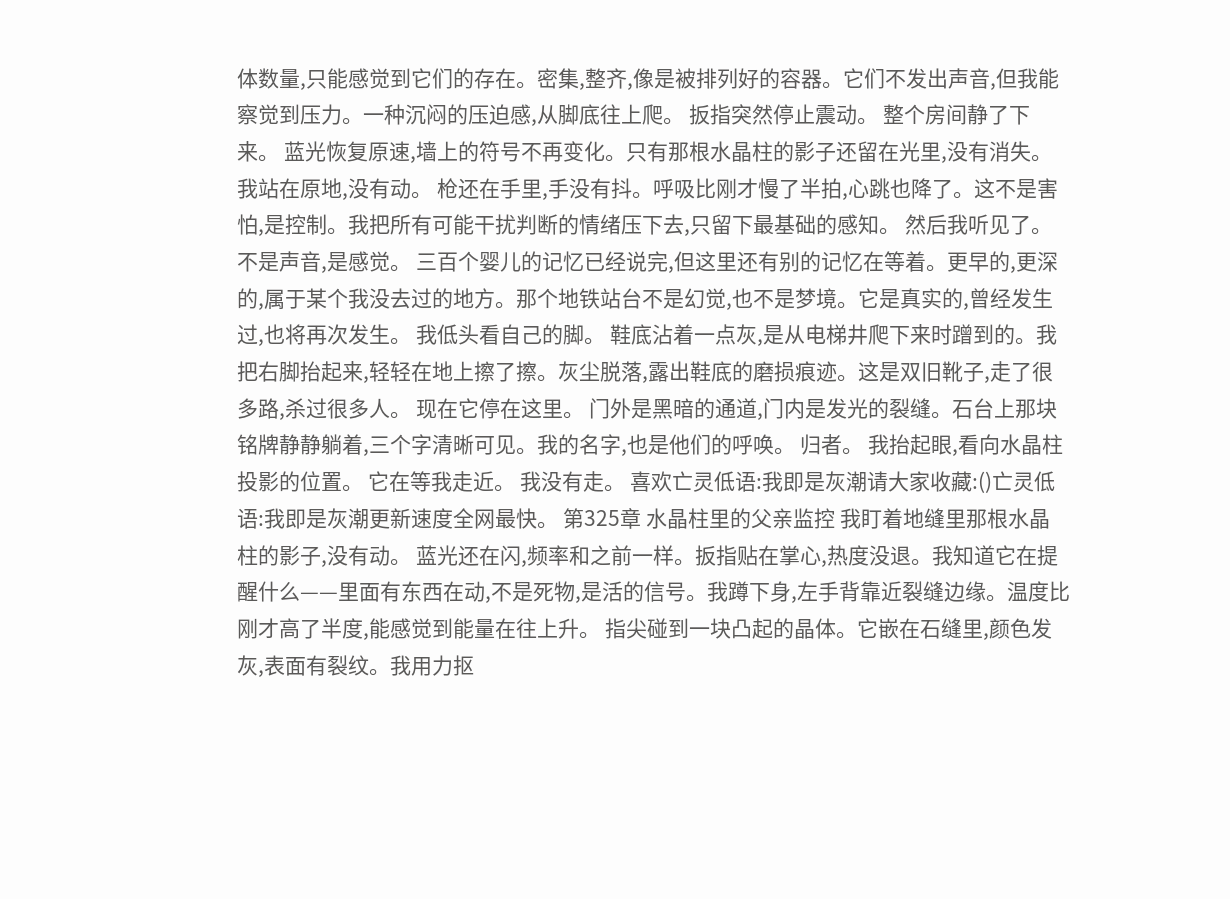体数量,只能感觉到它们的存在。密集,整齐,像是被排列好的容器。它们不发出声音,但我能察觉到压力。一种沉闷的压迫感,从脚底往上爬。 扳指突然停止震动。 整个房间静了下来。 蓝光恢复原速,墙上的符号不再变化。只有那根水晶柱的影子还留在光里,没有消失。 我站在原地,没有动。 枪还在手里,手没有抖。呼吸比刚才慢了半拍,心跳也降了。这不是害怕,是控制。我把所有可能干扰判断的情绪压下去,只留下最基础的感知。 然后我听见了。 不是声音,是感觉。 三百个婴儿的记忆已经说完,但这里还有别的记忆在等着。更早的,更深的,属于某个我没去过的地方。那个地铁站台不是幻觉,也不是梦境。它是真实的,曾经发生过,也将再次发生。 我低头看自己的脚。 鞋底沾着一点灰,是从电梯井爬下来时蹭到的。我把右脚抬起来,轻轻在地上擦了擦。灰尘脱落,露出鞋底的磨损痕迹。这是双旧靴子,走了很多路,杀过很多人。 现在它停在这里。 门外是黑暗的通道,门内是发光的裂缝。石台上那块铭牌静静躺着,三个字清晰可见。我的名字,也是他们的呼唤。 归者。 我抬起眼,看向水晶柱投影的位置。 它在等我走近。 我没有走。 喜欢亡灵低语:我即是灰潮请大家收藏:()亡灵低语:我即是灰潮更新速度全网最快。 第325章 水晶柱里的父亲监控 我盯着地缝里那根水晶柱的影子,没有动。 蓝光还在闪,频率和之前一样。扳指贴在掌心,热度没退。我知道它在提醒什么——里面有东西在动,不是死物,是活的信号。我蹲下身,左手背靠近裂缝边缘。温度比刚才高了半度,能感觉到能量在往上升。 指尖碰到一块凸起的晶体。它嵌在石缝里,颜色发灰,表面有裂纹。我用力抠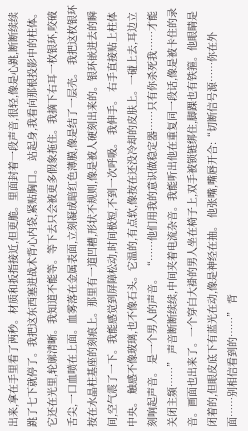出来,拿在手里看了两秒。材质和扳指接近,但更脆。里面封着一段声音,很轻,像是心跳,断断续续跳了七下就停了。我把这东西塞进战术背心内袋,紧贴胸口。 站起身,我看向那根投影中的柱体。它还在光里,轮廓清晰。我知道不能等。等下去只会被更多假象拖住。我摘下右耳一枚银环,咬破舌尖,一口血喷在上面。血雾落在金属表面,立刻凝成暗红色薄膜,像是结了一层壳。 我把这枚银环按在水晶柱基座的刻痕上。那里有一道凹槽,形状不规则,像是被人硬刻出来的。银环嵌进去的瞬间,空气震了一下。我能感觉到屏障松动,时间极短,不到一次呼吸。 我伸手。 右手直接贴上柱体中央。 触感不像玻璃,也不像石头。它温的,有点软,像按在还没冷却的皮肤上。一碰上去,耳边立刻响起声音。 是一个男人的声音。 “……他们用我的意识做稳定器……只有你杀死我……才能关闭主频……” 声音断断续续,中间夹着电流杂音。我能听出他在重复同一段话,像是被卡住的录音。画面也出来了。一个穿白大褂的男人坐在椅子上,双手被锁链绑住,脚踝也有铁箍。他眼睛是闭着的,但眼皮底下有蓝光在动,像是神经在抽。 他张嘴,嘴唇开合:“切断信号源……你在外面……别相信看到的……” 背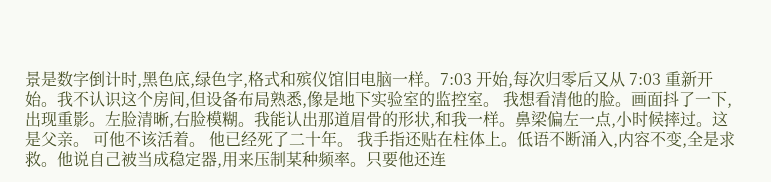景是数字倒计时,黑色底,绿色字,格式和殡仪馆旧电脑一样。7:03 开始,每次归零后又从 7:03 重新开始。我不认识这个房间,但设备布局熟悉,像是地下实验室的监控室。 我想看清他的脸。画面抖了一下,出现重影。左脸清晰,右脸模糊。我能认出那道眉骨的形状,和我一样。鼻梁偏左一点,小时候摔过。这是父亲。 可他不该活着。 他已经死了二十年。 我手指还贴在柱体上。低语不断涌入,内容不变,全是求救。他说自己被当成稳定器,用来压制某种频率。只要他还连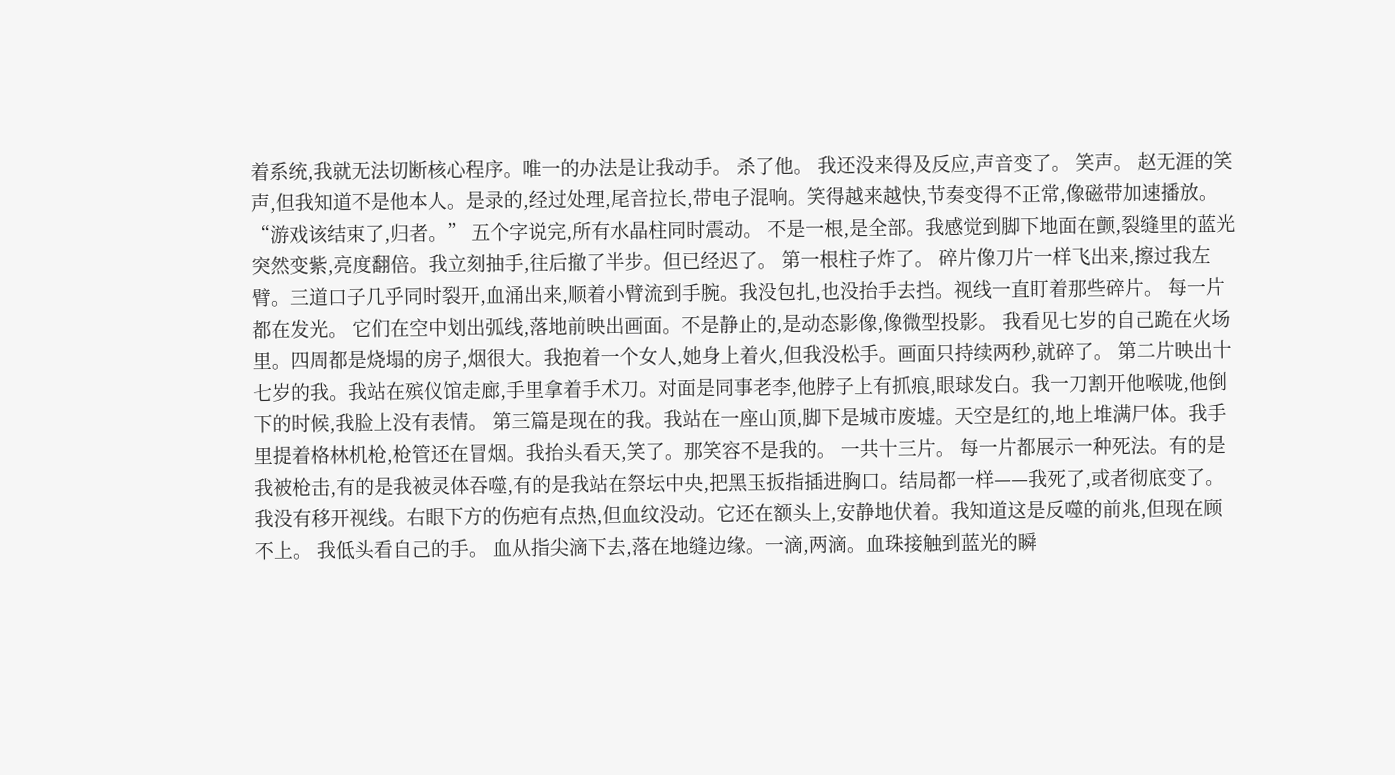着系统,我就无法切断核心程序。唯一的办法是让我动手。 杀了他。 我还没来得及反应,声音变了。 笑声。 赵无涯的笑声,但我知道不是他本人。是录的,经过处理,尾音拉长,带电子混响。笑得越来越快,节奏变得不正常,像磁带加速播放。 “游戏该结束了,归者。” 五个字说完,所有水晶柱同时震动。 不是一根,是全部。我感觉到脚下地面在颤,裂缝里的蓝光突然变紫,亮度翻倍。我立刻抽手,往后撤了半步。但已经迟了。 第一根柱子炸了。 碎片像刀片一样飞出来,擦过我左臂。三道口子几乎同时裂开,血涌出来,顺着小臂流到手腕。我没包扎,也没抬手去挡。视线一直盯着那些碎片。 每一片都在发光。 它们在空中划出弧线,落地前映出画面。不是静止的,是动态影像,像微型投影。 我看见七岁的自己跪在火场里。四周都是烧塌的房子,烟很大。我抱着一个女人,她身上着火,但我没松手。画面只持续两秒,就碎了。 第二片映出十七岁的我。我站在殡仪馆走廊,手里拿着手术刀。对面是同事老李,他脖子上有抓痕,眼球发白。我一刀割开他喉咙,他倒下的时候,我脸上没有表情。 第三篇是现在的我。我站在一座山顶,脚下是城市废墟。天空是红的,地上堆满尸体。我手里提着格林机枪,枪管还在冒烟。我抬头看天,笑了。那笑容不是我的。 一共十三片。 每一片都展示一种死法。有的是我被枪击,有的是我被灵体吞噬,有的是我站在祭坛中央,把黑玉扳指插进胸口。结局都一样——我死了,或者彻底变了。 我没有移开视线。右眼下方的伤疤有点热,但血纹没动。它还在额头上,安静地伏着。我知道这是反噬的前兆,但现在顾不上。 我低头看自己的手。 血从指尖滴下去,落在地缝边缘。一滴,两滴。血珠接触到蓝光的瞬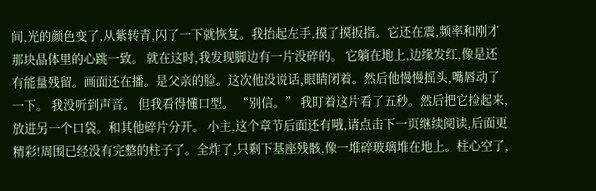间,光的颜色变了,从紫转青,闪了一下就恢复。我抬起左手,摸了摸扳指。它还在震,频率和刚才那块晶体里的心跳一致。 就在这时,我发现脚边有一片没碎的。 它躺在地上,边缘发红,像是还有能量残留。画面还在播。是父亲的脸。这次他没说话,眼睛闭着。然后他慢慢摇头,嘴唇动了一下。 我没听到声音。 但我看得懂口型。 “别信。” 我盯着这片看了五秒。然后把它捡起来,放进另一个口袋。和其他碎片分开。 小主,这个章节后面还有哦,请点击下一页继续阅读,后面更精彩!周围已经没有完整的柱子了。全炸了,只剩下基座残骸,像一堆碎玻璃堆在地上。柱心空了,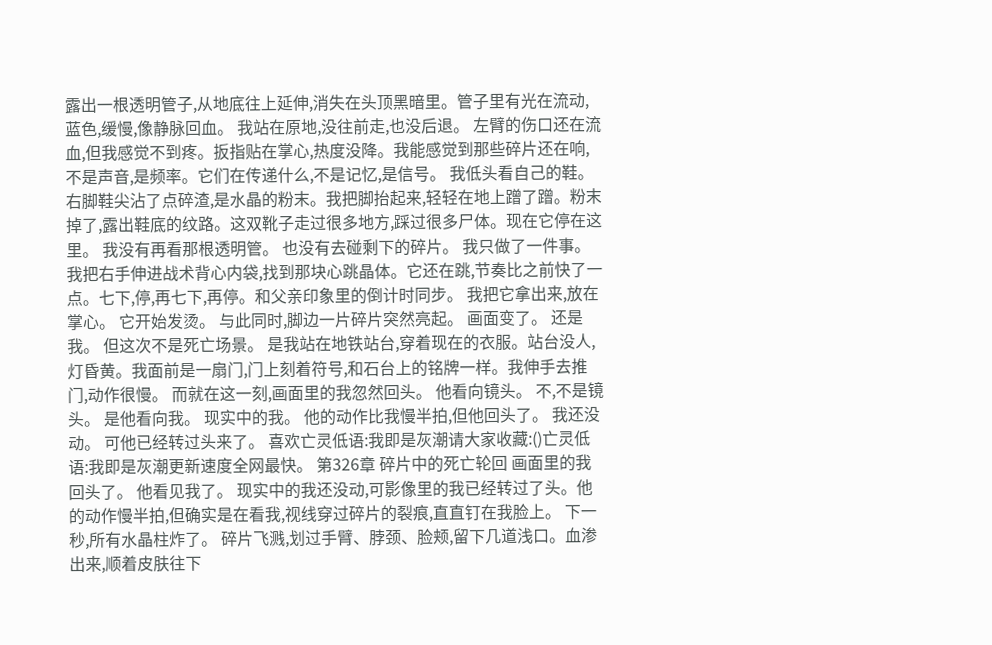露出一根透明管子,从地底往上延伸,消失在头顶黑暗里。管子里有光在流动,蓝色,缓慢,像静脉回血。 我站在原地,没往前走,也没后退。 左臂的伤口还在流血,但我感觉不到疼。扳指贴在掌心,热度没降。我能感觉到那些碎片还在响,不是声音,是频率。它们在传递什么,不是记忆,是信号。 我低头看自己的鞋。 右脚鞋尖沾了点碎渣,是水晶的粉末。我把脚抬起来,轻轻在地上蹭了蹭。粉末掉了,露出鞋底的纹路。这双靴子走过很多地方,踩过很多尸体。现在它停在这里。 我没有再看那根透明管。 也没有去碰剩下的碎片。 我只做了一件事。 我把右手伸进战术背心内袋,找到那块心跳晶体。它还在跳,节奏比之前快了一点。七下,停,再七下,再停。和父亲印象里的倒计时同步。 我把它拿出来,放在掌心。 它开始发烫。 与此同时,脚边一片碎片突然亮起。 画面变了。 还是我。 但这次不是死亡场景。 是我站在地铁站台,穿着现在的衣服。站台没人,灯昏黄。我面前是一扇门,门上刻着符号,和石台上的铭牌一样。我伸手去推门,动作很慢。 而就在这一刻,画面里的我忽然回头。 他看向镜头。 不,不是镜头。 是他看向我。 现实中的我。 他的动作比我慢半拍,但他回头了。 我还没动。 可他已经转过头来了。 喜欢亡灵低语:我即是灰潮请大家收藏:()亡灵低语:我即是灰潮更新速度全网最快。 第326章 碎片中的死亡轮回 画面里的我回头了。 他看见我了。 现实中的我还没动,可影像里的我已经转过了头。他的动作慢半拍,但确实是在看我,视线穿过碎片的裂痕,直直钉在我脸上。 下一秒,所有水晶柱炸了。 碎片飞溅,划过手臂、脖颈、脸颊,留下几道浅口。血渗出来,顺着皮肤往下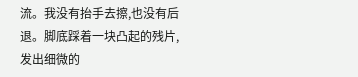流。我没有抬手去擦,也没有后退。脚底踩着一块凸起的残片,发出细微的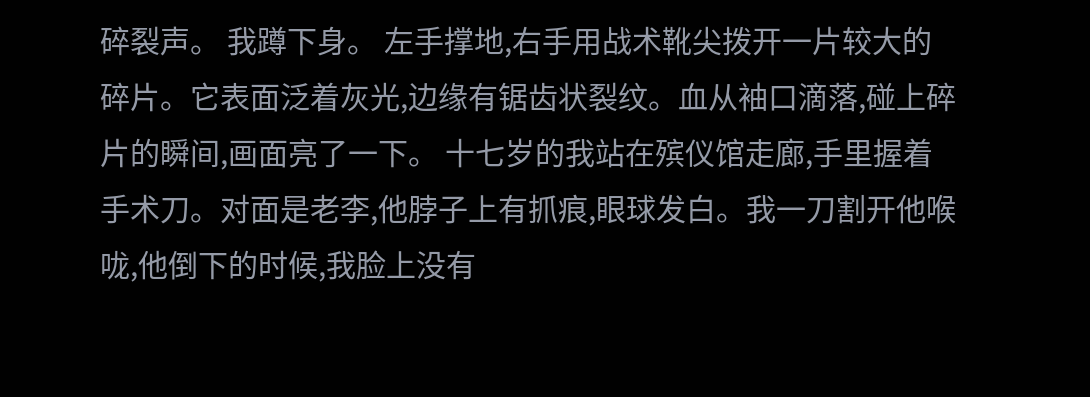碎裂声。 我蹲下身。 左手撑地,右手用战术靴尖拨开一片较大的碎片。它表面泛着灰光,边缘有锯齿状裂纹。血从袖口滴落,碰上碎片的瞬间,画面亮了一下。 十七岁的我站在殡仪馆走廊,手里握着手术刀。对面是老李,他脖子上有抓痕,眼球发白。我一刀割开他喉咙,他倒下的时候,我脸上没有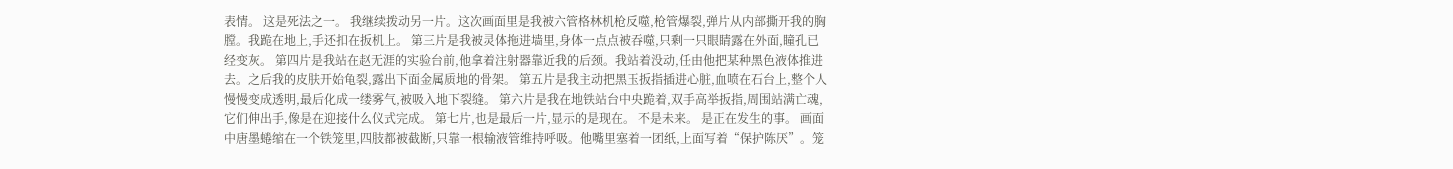表情。 这是死法之一。 我继续拨动另一片。这次画面里是我被六管格林机枪反噬,枪管爆裂,弹片从内部撕开我的胸膛。我跪在地上,手还扣在扳机上。 第三片是我被灵体拖进墙里,身体一点点被吞噬,只剩一只眼睛露在外面,瞳孔已经变灰。 第四片是我站在赵无涯的实验台前,他拿着注射器靠近我的后颈。我站着没动,任由他把某种黑色液体推进去。之后我的皮肤开始龟裂,露出下面金属质地的骨架。 第五片是我主动把黑玉扳指插进心脏,血喷在石台上,整个人慢慢变成透明,最后化成一缕雾气,被吸入地下裂缝。 第六片是我在地铁站台中央跪着,双手高举扳指,周围站满亡魂,它们伸出手,像是在迎接什么仪式完成。 第七片,也是最后一片,显示的是现在。 不是未来。 是正在发生的事。 画面中唐墨蜷缩在一个铁笼里,四肢都被截断,只靠一根输液管维持呼吸。他嘴里塞着一团纸,上面写着“保护陈厌”。笼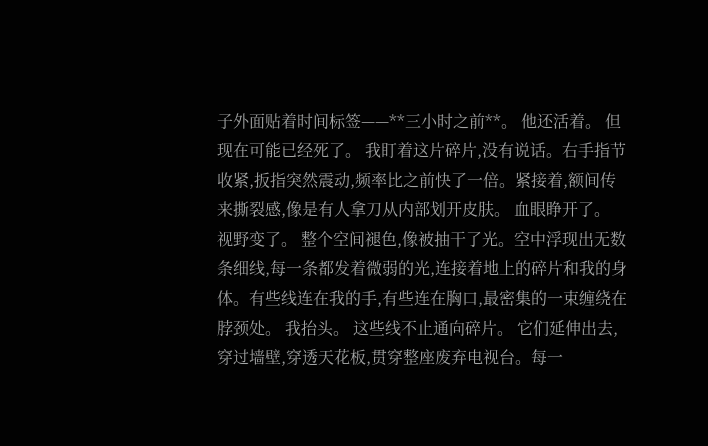子外面贴着时间标签——**三小时之前**。 他还活着。 但现在可能已经死了。 我盯着这片碎片,没有说话。右手指节收紧,扳指突然震动,频率比之前快了一倍。紧接着,额间传来撕裂感,像是有人拿刀从内部划开皮肤。 血眼睁开了。 视野变了。 整个空间褪色,像被抽干了光。空中浮现出无数条细线,每一条都发着微弱的光,连接着地上的碎片和我的身体。有些线连在我的手,有些连在胸口,最密集的一束缠绕在脖颈处。 我抬头。 这些线不止通向碎片。 它们延伸出去,穿过墙壁,穿透天花板,贯穿整座废弃电视台。每一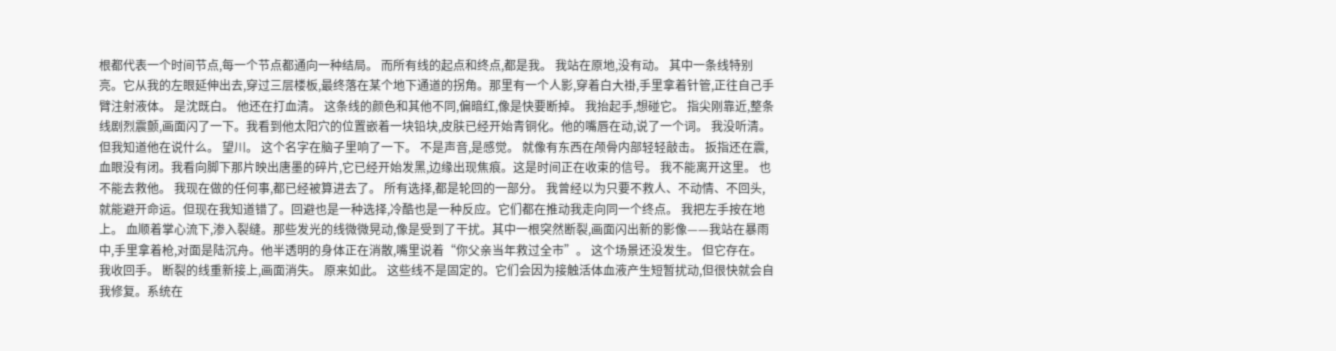根都代表一个时间节点,每一个节点都通向一种结局。 而所有线的起点和终点,都是我。 我站在原地,没有动。 其中一条线特别亮。它从我的左眼延伸出去,穿过三层楼板,最终落在某个地下通道的拐角。那里有一个人影,穿着白大褂,手里拿着针管,正往自己手臂注射液体。 是沈既白。 他还在打血清。 这条线的颜色和其他不同,偏暗红,像是快要断掉。 我抬起手,想碰它。 指尖刚靠近,整条线剧烈震颤,画面闪了一下。我看到他太阳穴的位置嵌着一块铅块,皮肤已经开始青铜化。他的嘴唇在动,说了一个词。 我没听清。 但我知道他在说什么。 望川。 这个名字在脑子里响了一下。 不是声音,是感觉。 就像有东西在颅骨内部轻轻敲击。 扳指还在震,血眼没有闭。我看向脚下那片映出唐墨的碎片,它已经开始发黑,边缘出现焦痕。这是时间正在收束的信号。 我不能离开这里。 也不能去救他。 我现在做的任何事,都已经被算进去了。 所有选择,都是轮回的一部分。 我曾经以为只要不救人、不动情、不回头,就能避开命运。但现在我知道错了。回避也是一种选择,冷酷也是一种反应。它们都在推动我走向同一个终点。 我把左手按在地上。 血顺着掌心流下,渗入裂缝。那些发光的线微微晃动,像是受到了干扰。其中一根突然断裂,画面闪出新的影像——我站在暴雨中,手里拿着枪,对面是陆沉舟。他半透明的身体正在消散,嘴里说着“你父亲当年救过全市”。 这个场景还没发生。 但它存在。 我收回手。 断裂的线重新接上,画面消失。 原来如此。 这些线不是固定的。它们会因为接触活体血液产生短暂扰动,但很快就会自我修复。系统在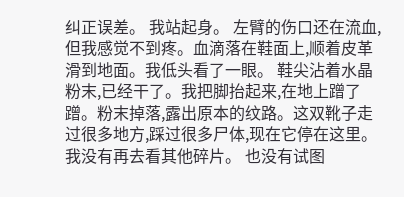纠正误差。 我站起身。 左臂的伤口还在流血,但我感觉不到疼。血滴落在鞋面上,顺着皮革滑到地面。我低头看了一眼。 鞋尖沾着水晶粉末,已经干了。我把脚抬起来,在地上蹭了蹭。粉末掉落,露出原本的纹路。这双靴子走过很多地方,踩过很多尸体,现在它停在这里。 我没有再去看其他碎片。 也没有试图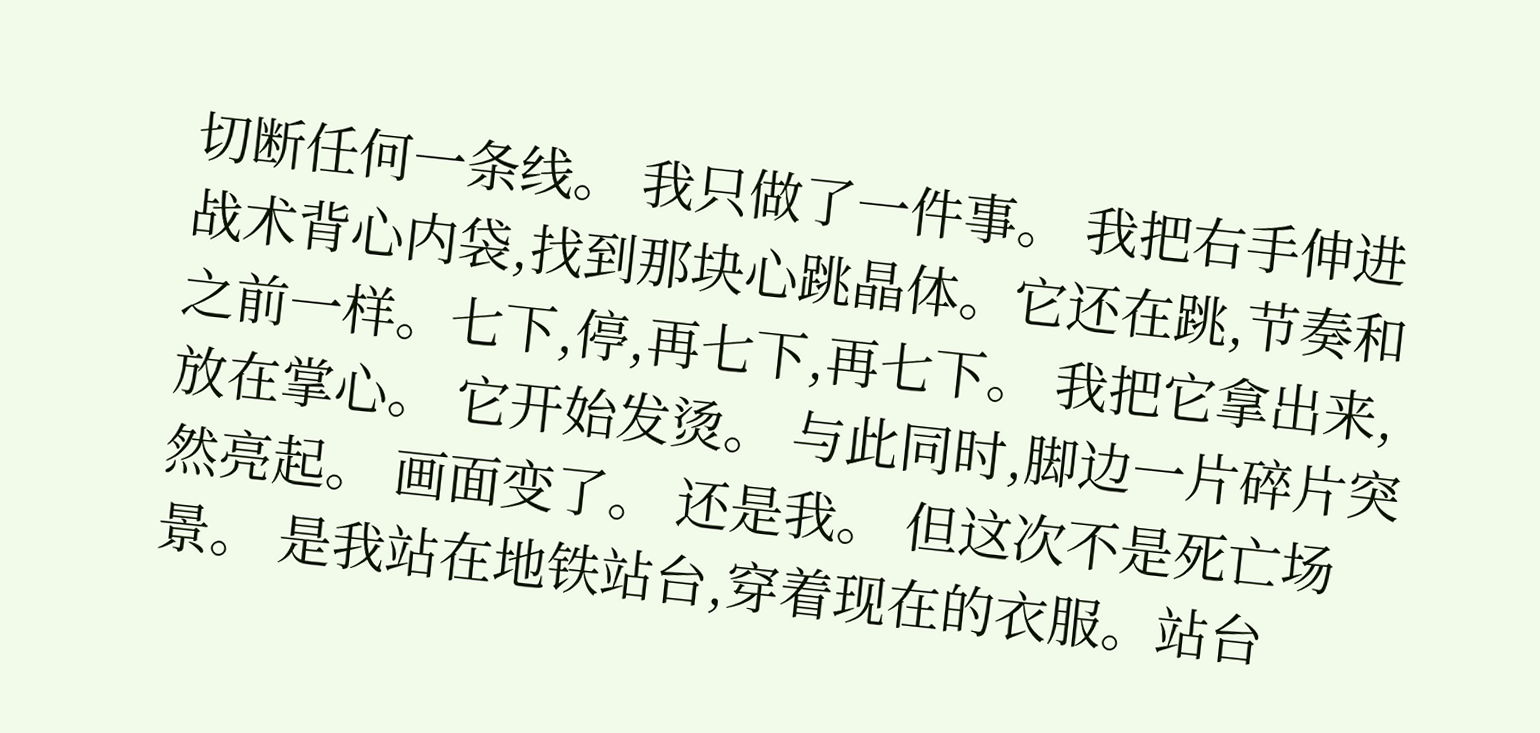切断任何一条线。 我只做了一件事。 我把右手伸进战术背心内袋,找到那块心跳晶体。它还在跳,节奏和之前一样。七下,停,再七下,再七下。 我把它拿出来,放在掌心。 它开始发烫。 与此同时,脚边一片碎片突然亮起。 画面变了。 还是我。 但这次不是死亡场景。 是我站在地铁站台,穿着现在的衣服。站台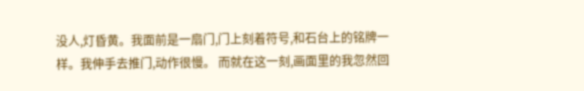没人,灯昏黄。我面前是一扇门,门上刻着符号,和石台上的铭牌一样。我伸手去推门,动作很慢。 而就在这一刻,画面里的我忽然回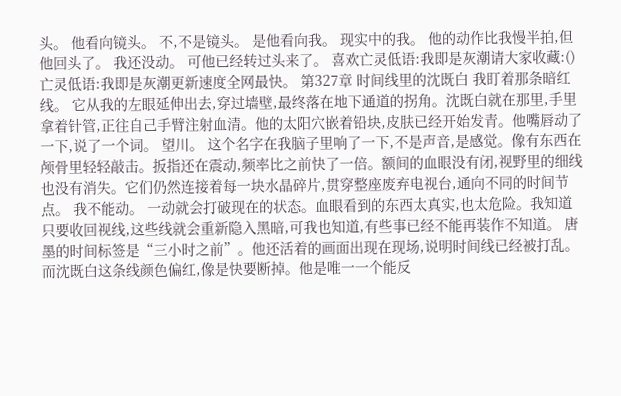头。 他看向镜头。 不,不是镜头。 是他看向我。 现实中的我。 他的动作比我慢半拍,但他回头了。 我还没动。 可他已经转过头来了。 喜欢亡灵低语:我即是灰潮请大家收藏:()亡灵低语:我即是灰潮更新速度全网最快。 第327章 时间线里的沈既白 我盯着那条暗红线。 它从我的左眼延伸出去,穿过墙壁,最终落在地下通道的拐角。沈既白就在那里,手里拿着针管,正往自己手臂注射血清。他的太阳穴嵌着铅块,皮肤已经开始发青。他嘴唇动了一下,说了一个词。 望川。 这个名字在我脑子里响了一下,不是声音,是感觉。像有东西在颅骨里轻轻敲击。扳指还在震动,频率比之前快了一倍。额间的血眼没有闭,视野里的细线也没有消失。它们仍然连接着每一块水晶碎片,贯穿整座废弃电视台,通向不同的时间节点。 我不能动。 一动就会打破现在的状态。血眼看到的东西太真实,也太危险。我知道只要收回视线,这些线就会重新隐入黑暗,可我也知道,有些事已经不能再装作不知道。 唐墨的时间标签是“三小时之前”。他还活着的画面出现在现场,说明时间线已经被打乱。而沈既白这条线颜色偏红,像是快要断掉。他是唯一一个能反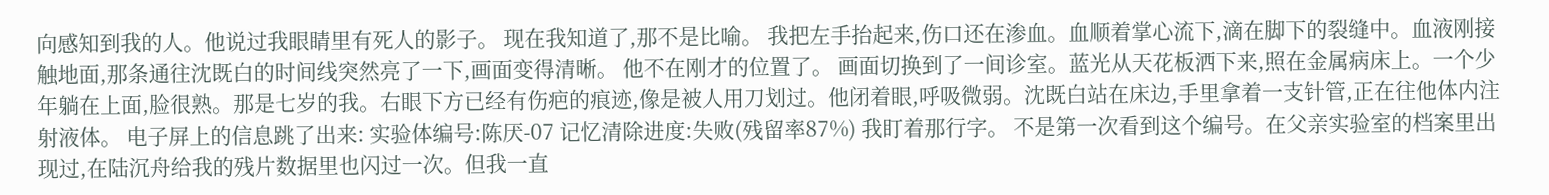向感知到我的人。他说过我眼睛里有死人的影子。 现在我知道了,那不是比喻。 我把左手抬起来,伤口还在渗血。血顺着掌心流下,滴在脚下的裂缝中。血液刚接触地面,那条通往沈既白的时间线突然亮了一下,画面变得清晰。 他不在刚才的位置了。 画面切换到了一间诊室。蓝光从天花板洒下来,照在金属病床上。一个少年躺在上面,脸很熟。那是七岁的我。右眼下方已经有伤疤的痕迹,像是被人用刀划过。他闭着眼,呼吸微弱。沈既白站在床边,手里拿着一支针管,正在往他体内注射液体。 电子屏上的信息跳了出来: 实验体编号:陈厌-07 记忆清除进度:失败(残留率87%) 我盯着那行字。 不是第一次看到这个编号。在父亲实验室的档案里出现过,在陆沉舟给我的残片数据里也闪过一次。但我一直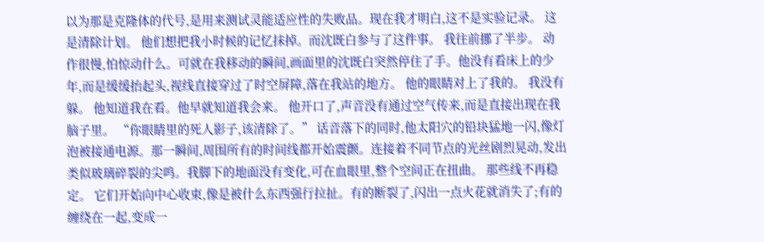以为那是克隆体的代号,是用来测试灵能适应性的失败品。现在我才明白,这不是实验记录。 这是清除计划。 他们想把我小时候的记忆抹掉。而沈既白参与了这件事。 我往前挪了半步。 动作很慢,怕惊动什么。可就在我移动的瞬间,画面里的沈既白突然停住了手。他没有看床上的少年,而是缓缓抬起头,视线直接穿过了时空屏障,落在我站的地方。 他的眼睛对上了我的。 我没有躲。 他知道我在看。他早就知道我会来。 他开口了,声音没有通过空气传来,而是直接出现在我脑子里。 “你眼睛里的死人影子,该清除了。” 话音落下的同时,他太阳穴的铅块猛地一闪,像灯泡被接通电源。那一瞬间,周围所有的时间线都开始震颤。连接着不同节点的光丝剧烈晃动,发出类似玻璃碎裂的尖鸣。我脚下的地面没有变化,可在血眼里,整个空间正在扭曲。 那些线不再稳定。 它们开始向中心收束,像是被什么东西强行拉扯。有的断裂了,闪出一点火花就消失了;有的缠绕在一起,变成一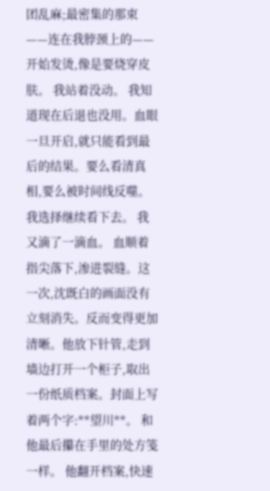团乱麻;最密集的那束——连在我脖颈上的——开始发烫,像是要烧穿皮肤。 我站着没动。 我知道现在后退也没用。血眼一旦开启,就只能看到最后的结果。要么看清真相,要么被时间线反噬。我选择继续看下去。 我又滴了一滴血。 血顺着指尖落下,渗进裂缝。这一次,沈既白的画面没有立刻消失。反而变得更加清晰。他放下针管,走到墙边打开一个柜子,取出一份纸质档案。封面上写着两个字:**望川**。 和他最后攥在手里的处方笺一样。 他翻开档案,快速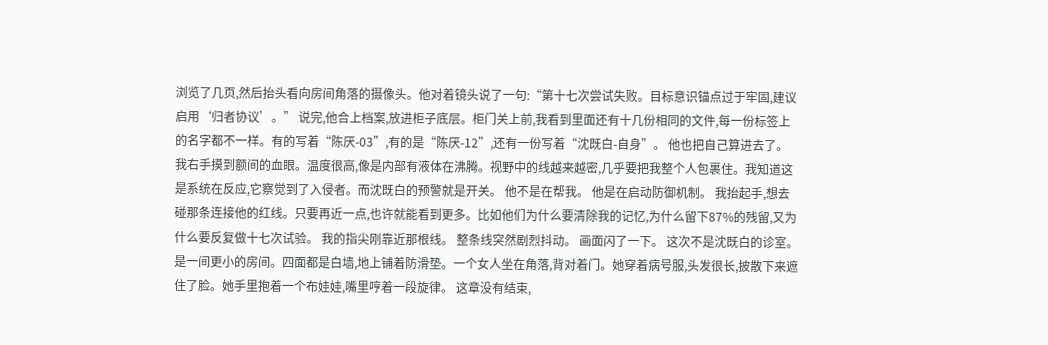浏览了几页,然后抬头看向房间角落的摄像头。他对着镜头说了一句:“第十七次尝试失败。目标意识锚点过于牢固,建议启用‘归者协议’。” 说完,他合上档案,放进柜子底层。柜门关上前,我看到里面还有十几份相同的文件,每一份标签上的名字都不一样。有的写着“陈厌-03”,有的是“陈厌-12”,还有一份写着“沈既白-自身”。 他也把自己算进去了。 我右手摸到额间的血眼。温度很高,像是内部有液体在沸腾。视野中的线越来越密,几乎要把我整个人包裹住。我知道这是系统在反应,它察觉到了入侵者。而沈既白的预警就是开关。 他不是在帮我。 他是在启动防御机制。 我抬起手,想去碰那条连接他的红线。只要再近一点,也许就能看到更多。比如他们为什么要清除我的记忆,为什么留下87%的残留,又为什么要反复做十七次试验。 我的指尖刚靠近那根线。 整条线突然剧烈抖动。 画面闪了一下。 这次不是沈既白的诊室。 是一间更小的房间。四面都是白墙,地上铺着防滑垫。一个女人坐在角落,背对着门。她穿着病号服,头发很长,披散下来遮住了脸。她手里抱着一个布娃娃,嘴里哼着一段旋律。 这章没有结束,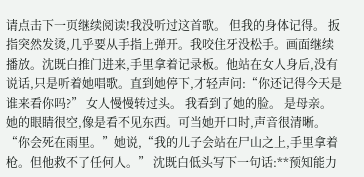请点击下一页继续阅读!我没听过这首歌。 但我的身体记得。 扳指突然发烫,几乎要从手指上弹开。我咬住牙没松手。画面继续播放。沈既白推门进来,手里拿着记录板。他站在女人身后,没有说话,只是听着她唱歌。直到她停下,才轻声问:“你还记得今天是谁来看你吗?” 女人慢慢转过头。 我看到了她的脸。 是母亲。 她的眼睛很空,像是看不见东西。可当她开口时,声音很清晰。 “你会死在雨里。”她说,“我的儿子会站在尸山之上,手里拿着枪。但他救不了任何人。” 沈既白低头写下一句话:**预知能力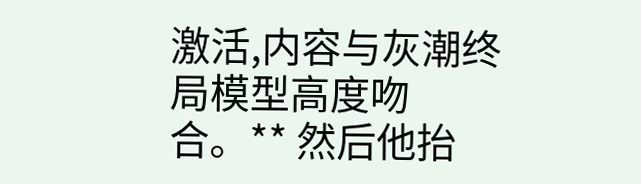激活,内容与灰潮终局模型高度吻合。** 然后他抬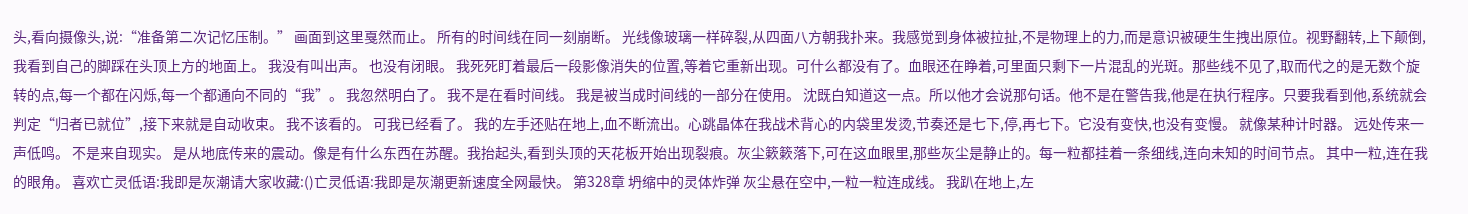头,看向摄像头,说:“准备第二次记忆压制。” 画面到这里戛然而止。 所有的时间线在同一刻崩断。 光线像玻璃一样碎裂,从四面八方朝我扑来。我感觉到身体被拉扯,不是物理上的力,而是意识被硬生生拽出原位。视野翻转,上下颠倒,我看到自己的脚踩在头顶上方的地面上。 我没有叫出声。 也没有闭眼。 我死死盯着最后一段影像消失的位置,等着它重新出现。可什么都没有了。血眼还在睁着,可里面只剩下一片混乱的光斑。那些线不见了,取而代之的是无数个旋转的点,每一个都在闪烁,每一个都通向不同的“我”。 我忽然明白了。 我不是在看时间线。 我是被当成时间线的一部分在使用。 沈既白知道这一点。所以他才会说那句话。他不是在警告我,他是在执行程序。只要我看到他,系统就会判定“归者已就位”,接下来就是自动收束。 我不该看的。 可我已经看了。 我的左手还贴在地上,血不断流出。心跳晶体在我战术背心的内袋里发烫,节奏还是七下,停,再七下。它没有变快,也没有变慢。 就像某种计时器。 远处传来一声低鸣。 不是来自现实。 是从地底传来的震动。像是有什么东西在苏醒。我抬起头,看到头顶的天花板开始出现裂痕。灰尘簌簌落下,可在这血眼里,那些灰尘是静止的。每一粒都挂着一条细线,连向未知的时间节点。 其中一粒,连在我的眼角。 喜欢亡灵低语:我即是灰潮请大家收藏:()亡灵低语:我即是灰潮更新速度全网最快。 第328章 坍缩中的灵体炸弹 灰尘悬在空中,一粒一粒连成线。 我趴在地上,左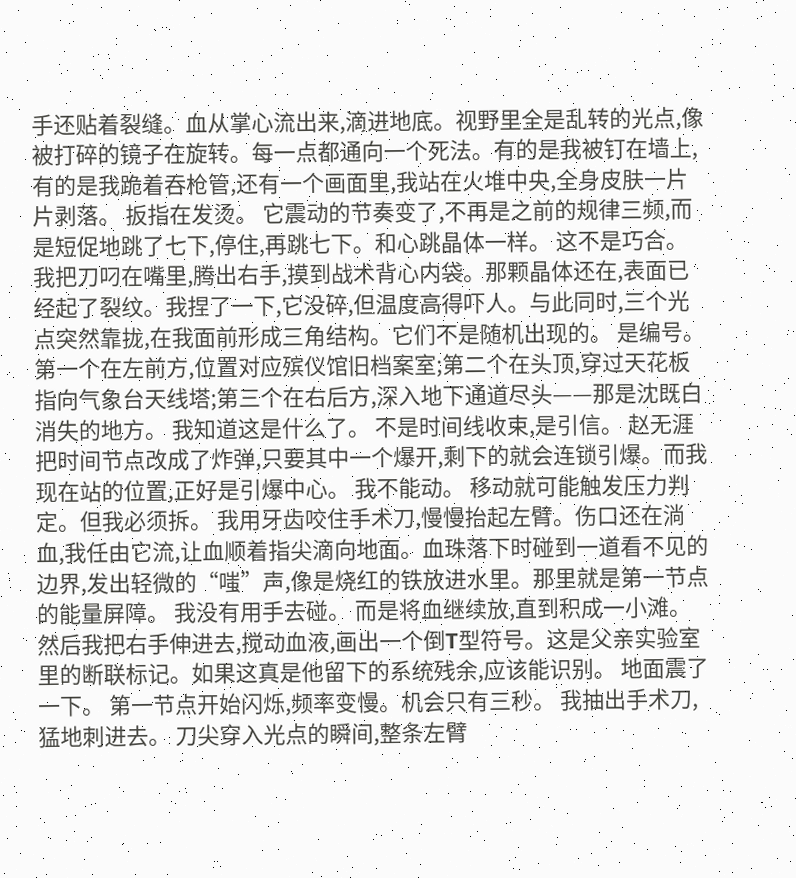手还贴着裂缝。血从掌心流出来,滴进地底。视野里全是乱转的光点,像被打碎的镜子在旋转。每一点都通向一个死法。有的是我被钉在墙上,有的是我跪着吞枪管,还有一个画面里,我站在火堆中央,全身皮肤一片片剥落。 扳指在发烫。 它震动的节奏变了,不再是之前的规律三频,而是短促地跳了七下,停住,再跳七下。和心跳晶体一样。 这不是巧合。 我把刀叼在嘴里,腾出右手,摸到战术背心内袋。那颗晶体还在,表面已经起了裂纹。我捏了一下,它没碎,但温度高得吓人。与此同时,三个光点突然靠拢,在我面前形成三角结构。它们不是随机出现的。 是编号。 第一个在左前方,位置对应殡仪馆旧档案室;第二个在头顶,穿过天花板指向气象台天线塔;第三个在右后方,深入地下通道尽头——那是沈既白消失的地方。 我知道这是什么了。 不是时间线收束,是引信。 赵无涯把时间节点改成了炸弹,只要其中一个爆开,剩下的就会连锁引爆。而我现在站的位置,正好是引爆中心。 我不能动。 移动就可能触发压力判定。但我必须拆。 我用牙齿咬住手术刀,慢慢抬起左臂。伤口还在淌血,我任由它流,让血顺着指尖滴向地面。血珠落下时碰到一道看不见的边界,发出轻微的“嗤”声,像是烧红的铁放进水里。那里就是第一节点的能量屏障。 我没有用手去碰。 而是将血继续放,直到积成一小滩。然后我把右手伸进去,搅动血液,画出一个倒T型符号。这是父亲实验室里的断联标记。如果这真是他留下的系统残余,应该能识别。 地面震了一下。 第一节点开始闪烁,频率变慢。机会只有三秒。 我抽出手术刀,猛地刺进去。 刀尖穿入光点的瞬间,整条左臂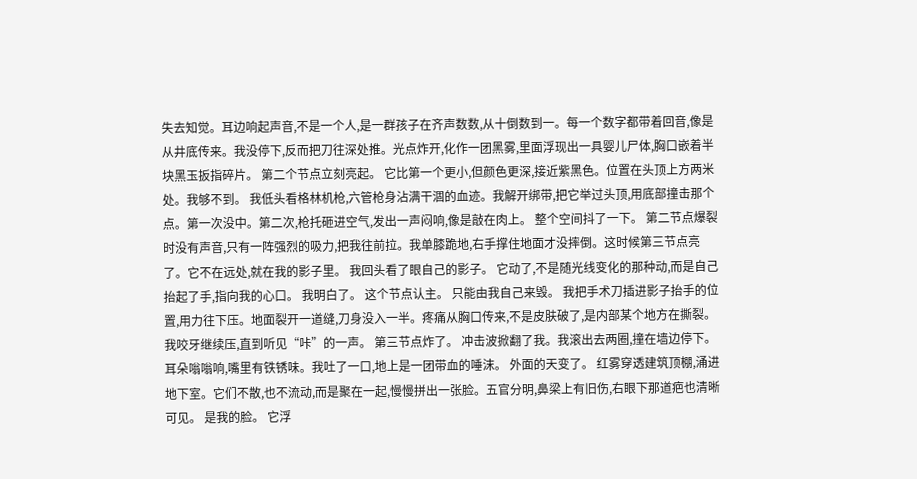失去知觉。耳边响起声音,不是一个人,是一群孩子在齐声数数,从十倒数到一。每一个数字都带着回音,像是从井底传来。我没停下,反而把刀往深处推。光点炸开,化作一团黑雾,里面浮现出一具婴儿尸体,胸口嵌着半块黑玉扳指碎片。 第二个节点立刻亮起。 它比第一个更小,但颜色更深,接近紫黑色。位置在头顶上方两米处。我够不到。 我低头看格林机枪,六管枪身沾满干涸的血迹。我解开绑带,把它举过头顶,用底部撞击那个点。第一次没中。第二次,枪托砸进空气,发出一声闷响,像是敲在肉上。 整个空间抖了一下。 第二节点爆裂时没有声音,只有一阵强烈的吸力,把我往前拉。我单膝跪地,右手撑住地面才没摔倒。这时候第三节点亮了。它不在远处,就在我的影子里。 我回头看了眼自己的影子。 它动了,不是随光线变化的那种动,而是自己抬起了手,指向我的心口。 我明白了。 这个节点认主。 只能由我自己来毁。 我把手术刀插进影子抬手的位置,用力往下压。地面裂开一道缝,刀身没入一半。疼痛从胸口传来,不是皮肤破了,是内部某个地方在撕裂。我咬牙继续压,直到听见“咔”的一声。 第三节点炸了。 冲击波掀翻了我。我滚出去两圈,撞在墙边停下。耳朵嗡嗡响,嘴里有铁锈味。我吐了一口,地上是一团带血的唾沫。 外面的天变了。 红雾穿透建筑顶棚,涌进地下室。它们不散,也不流动,而是聚在一起,慢慢拼出一张脸。五官分明,鼻梁上有旧伤,右眼下那道疤也清晰可见。 是我的脸。 它浮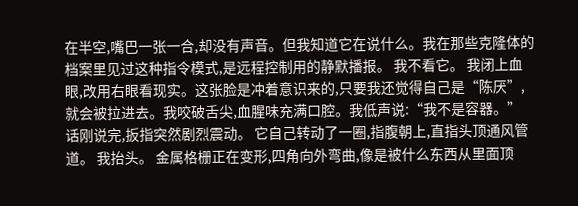在半空,嘴巴一张一合,却没有声音。但我知道它在说什么。我在那些克隆体的档案里见过这种指令模式,是远程控制用的静默播报。 我不看它。 我闭上血眼,改用右眼看现实。这张脸是冲着意识来的,只要我还觉得自己是“陈厌”,就会被拉进去。我咬破舌尖,血腥味充满口腔。我低声说:“我不是容器。” 话刚说完,扳指突然剧烈震动。 它自己转动了一圈,指腹朝上,直指头顶通风管道。 我抬头。 金属格栅正在变形,四角向外弯曲,像是被什么东西从里面顶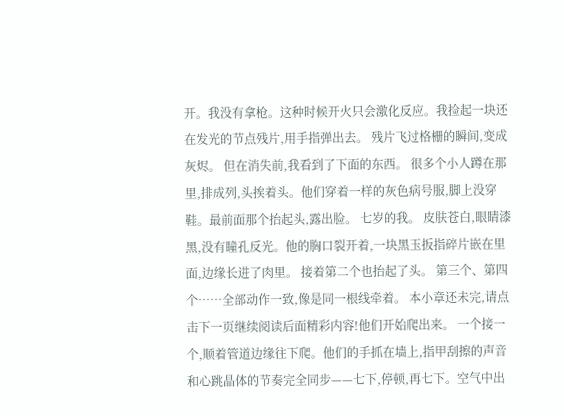开。我没有拿枪。这种时候开火只会激化反应。我捡起一块还在发光的节点残片,用手指弹出去。 残片飞过格栅的瞬间,变成灰烬。 但在消失前,我看到了下面的东西。 很多个小人蹲在那里,排成列,头挨着头。他们穿着一样的灰色病号服,脚上没穿鞋。最前面那个抬起头,露出脸。 七岁的我。 皮肤苍白,眼睛漆黑,没有瞳孔反光。他的胸口裂开着,一块黑玉扳指碎片嵌在里面,边缘长进了肉里。 接着第二个也抬起了头。 第三个、第四个……全部动作一致,像是同一根线牵着。 本小章还未完,请点击下一页继续阅读后面精彩内容!他们开始爬出来。 一个接一个,顺着管道边缘往下爬。他们的手抓在墙上,指甲刮擦的声音和心跳晶体的节奏完全同步——七下,停顿,再七下。空气中出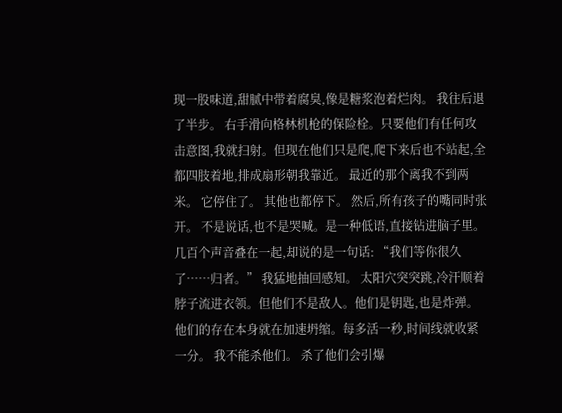现一股味道,甜腻中带着腐臭,像是糖浆泡着烂肉。 我往后退了半步。 右手滑向格林机枪的保险栓。只要他们有任何攻击意图,我就扫射。但现在他们只是爬,爬下来后也不站起,全都四肢着地,排成扇形朝我靠近。 最近的那个离我不到两米。 它停住了。 其他也都停下。 然后,所有孩子的嘴同时张开。 不是说话,也不是哭喊。是一种低语,直接钻进脑子里。几百个声音叠在一起,却说的是一句话: “我们等你很久了……归者。” 我猛地抽回感知。 太阳穴突突跳,冷汗顺着脖子流进衣领。但他们不是敌人。他们是钥匙,也是炸弹。他们的存在本身就在加速坍缩。每多活一秒,时间线就收紧一分。 我不能杀他们。 杀了他们会引爆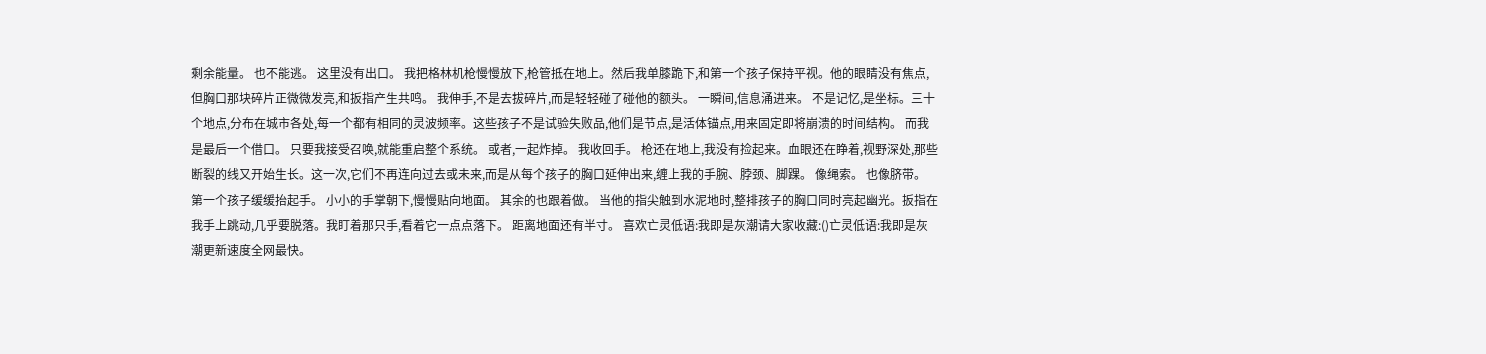剩余能量。 也不能逃。 这里没有出口。 我把格林机枪慢慢放下,枪管抵在地上。然后我单膝跪下,和第一个孩子保持平视。他的眼睛没有焦点,但胸口那块碎片正微微发亮,和扳指产生共鸣。 我伸手,不是去拔碎片,而是轻轻碰了碰他的额头。 一瞬间,信息涌进来。 不是记忆,是坐标。三十个地点,分布在城市各处,每一个都有相同的灵波频率。这些孩子不是试验失败品,他们是节点,是活体锚点,用来固定即将崩溃的时间结构。 而我是最后一个借口。 只要我接受召唤,就能重启整个系统。 或者,一起炸掉。 我收回手。 枪还在地上,我没有捡起来。血眼还在睁着,视野深处,那些断裂的线又开始生长。这一次,它们不再连向过去或未来,而是从每个孩子的胸口延伸出来,缠上我的手腕、脖颈、脚踝。 像绳索。 也像脐带。 第一个孩子缓缓抬起手。 小小的手掌朝下,慢慢贴向地面。 其余的也跟着做。 当他的指尖触到水泥地时,整排孩子的胸口同时亮起幽光。扳指在我手上跳动,几乎要脱落。我盯着那只手,看着它一点点落下。 距离地面还有半寸。 喜欢亡灵低语:我即是灰潮请大家收藏:()亡灵低语:我即是灰潮更新速度全网最快。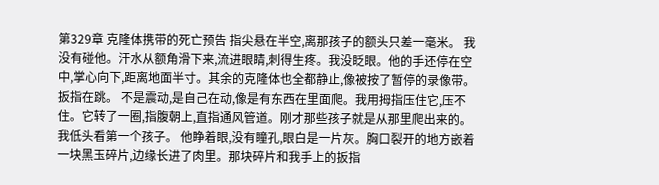第329章 克隆体携带的死亡预告 指尖悬在半空,离那孩子的额头只差一毫米。 我没有碰他。汗水从额角滑下来,流进眼睛,刺得生疼。我没眨眼。他的手还停在空中,掌心向下,距离地面半寸。其余的克隆体也全都静止,像被按了暂停的录像带。 扳指在跳。 不是震动,是自己在动,像是有东西在里面爬。我用拇指压住它,压不住。它转了一圈,指腹朝上,直指通风管道。刚才那些孩子就是从那里爬出来的。 我低头看第一个孩子。 他睁着眼,没有瞳孔,眼白是一片灰。胸口裂开的地方嵌着一块黑玉碎片,边缘长进了肉里。那块碎片和我手上的扳指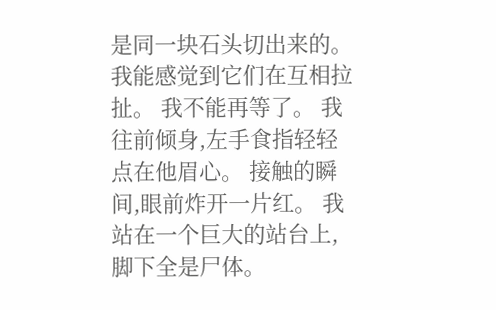是同一块石头切出来的。我能感觉到它们在互相拉扯。 我不能再等了。 我往前倾身,左手食指轻轻点在他眉心。 接触的瞬间,眼前炸开一片红。 我站在一个巨大的站台上,脚下全是尸体。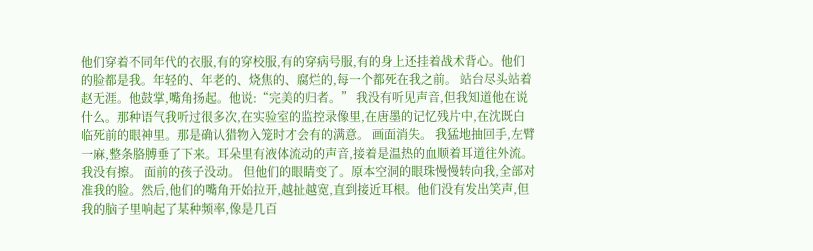他们穿着不同年代的衣服,有的穿校服,有的穿病号服,有的身上还挂着战术背心。他们的脸都是我。年轻的、年老的、烧焦的、腐烂的,每一个都死在我之前。 站台尽头站着赵无涯。他鼓掌,嘴角扬起。他说:“完美的归者。” 我没有听见声音,但我知道他在说什么。那种语气我听过很多次,在实验室的监控录像里,在唐墨的记忆残片中,在沈既白临死前的眼神里。那是确认猎物入笼时才会有的满意。 画面消失。 我猛地抽回手,左臂一麻,整条胳膊垂了下来。耳朵里有液体流动的声音,接着是温热的血顺着耳道往外流。我没有擦。 面前的孩子没动。 但他们的眼睛变了。原本空洞的眼珠慢慢转向我,全部对准我的脸。然后,他们的嘴角开始拉开,越扯越宽,直到接近耳根。他们没有发出笑声,但我的脑子里响起了某种频率,像是几百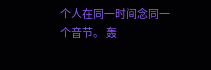个人在同一时间念同一个音节。 轰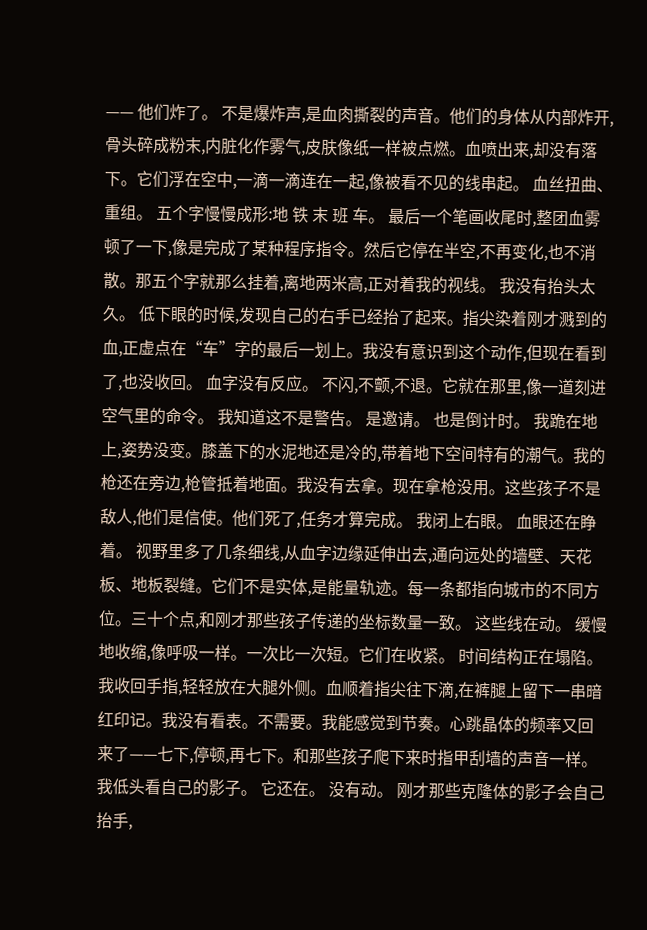—— 他们炸了。 不是爆炸声,是血肉撕裂的声音。他们的身体从内部炸开,骨头碎成粉末,内脏化作雾气,皮肤像纸一样被点燃。血喷出来,却没有落下。它们浮在空中,一滴一滴连在一起,像被看不见的线串起。 血丝扭曲、重组。 五个字慢慢成形:地 铁 末 班 车。 最后一个笔画收尾时,整团血雾顿了一下,像是完成了某种程序指令。然后它停在半空,不再变化,也不消散。那五个字就那么挂着,离地两米高,正对着我的视线。 我没有抬头太久。 低下眼的时候,发现自己的右手已经抬了起来。指尖染着刚才溅到的血,正虚点在“车”字的最后一划上。我没有意识到这个动作,但现在看到了,也没收回。 血字没有反应。 不闪,不颤,不退。它就在那里,像一道刻进空气里的命令。 我知道这不是警告。 是邀请。 也是倒计时。 我跪在地上,姿势没变。膝盖下的水泥地还是冷的,带着地下空间特有的潮气。我的枪还在旁边,枪管抵着地面。我没有去拿。现在拿枪没用。这些孩子不是敌人,他们是信使。他们死了,任务才算完成。 我闭上右眼。 血眼还在睁着。 视野里多了几条细线,从血字边缘延伸出去,通向远处的墙壁、天花板、地板裂缝。它们不是实体,是能量轨迹。每一条都指向城市的不同方位。三十个点,和刚才那些孩子传递的坐标数量一致。 这些线在动。 缓慢地收缩,像呼吸一样。一次比一次短。它们在收紧。 时间结构正在塌陷。 我收回手指,轻轻放在大腿外侧。血顺着指尖往下滴,在裤腿上留下一串暗红印记。我没有看表。不需要。我能感觉到节奏。心跳晶体的频率又回来了——七下,停顿,再七下。和那些孩子爬下来时指甲刮墙的声音一样。 我低头看自己的影子。 它还在。 没有动。 刚才那些克隆体的影子会自己抬手,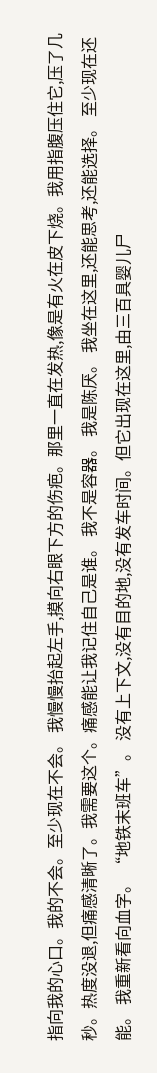指向我的心口。我的不会。至少现在不会。 我慢慢抬起左手,摸向右眼下方的伤疤。那里一直在发热,像是有火在皮下烧。我用指腹压住它,压了几秒。热度没退,但痛感清晰了。我需要这个。痛感能让我记住自己是谁。 我不是容器。 我是陈厌。 我坐在这里,还能思考,还能选择。 至少现在还能。 我重新看向血字。 “地铁末班车”。 没有上下文,没有目的地,没有发车时间。但它出现在这里,由三百具婴儿尸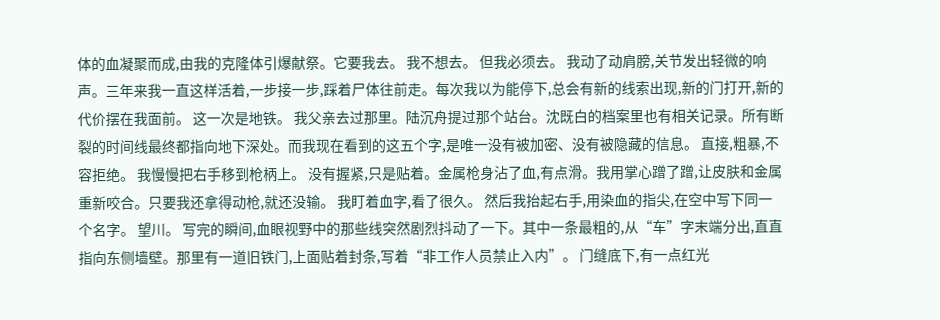体的血凝聚而成,由我的克隆体引爆献祭。它要我去。 我不想去。 但我必须去。 我动了动肩膀,关节发出轻微的响声。三年来我一直这样活着,一步接一步,踩着尸体往前走。每次我以为能停下,总会有新的线索出现,新的门打开,新的代价摆在我面前。 这一次是地铁。 我父亲去过那里。陆沉舟提过那个站台。沈既白的档案里也有相关记录。所有断裂的时间线最终都指向地下深处。而我现在看到的这五个字,是唯一没有被加密、没有被隐藏的信息。 直接,粗暴,不容拒绝。 我慢慢把右手移到枪柄上。 没有握紧,只是贴着。金属枪身沾了血,有点滑。我用掌心蹭了蹭,让皮肤和金属重新咬合。只要我还拿得动枪,就还没输。 我盯着血字,看了很久。 然后我抬起右手,用染血的指尖,在空中写下同一个名字。 望川。 写完的瞬间,血眼视野中的那些线突然剧烈抖动了一下。其中一条最粗的,从“车”字末端分出,直直指向东侧墙壁。那里有一道旧铁门,上面贴着封条,写着“非工作人员禁止入内”。 门缝底下,有一点红光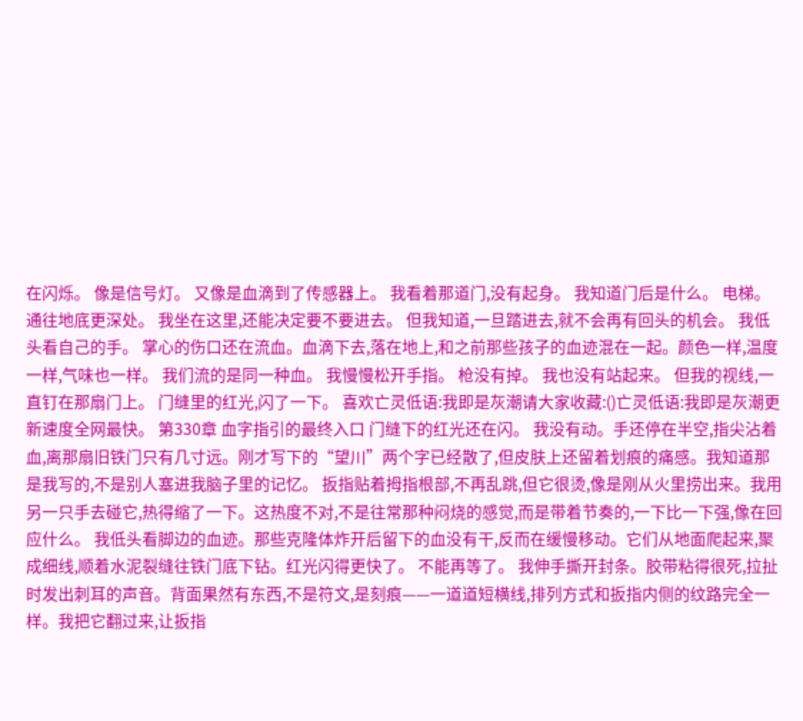在闪烁。 像是信号灯。 又像是血滴到了传感器上。 我看着那道门,没有起身。 我知道门后是什么。 电梯。 通往地底更深处。 我坐在这里,还能决定要不要进去。 但我知道,一旦踏进去,就不会再有回头的机会。 我低头看自己的手。 掌心的伤口还在流血。血滴下去,落在地上,和之前那些孩子的血迹混在一起。颜色一样,温度一样,气味也一样。 我们流的是同一种血。 我慢慢松开手指。 枪没有掉。 我也没有站起来。 但我的视线,一直钉在那扇门上。 门缝里的红光,闪了一下。 喜欢亡灵低语:我即是灰潮请大家收藏:()亡灵低语:我即是灰潮更新速度全网最快。 第330章 血字指引的最终入口 门缝下的红光还在闪。 我没有动。手还停在半空,指尖沾着血,离那扇旧铁门只有几寸远。刚才写下的“望川”两个字已经散了,但皮肤上还留着划痕的痛感。我知道那是我写的,不是别人塞进我脑子里的记忆。 扳指贴着拇指根部,不再乱跳,但它很烫,像是刚从火里捞出来。我用另一只手去碰它,热得缩了一下。这热度不对,不是往常那种闷烧的感觉,而是带着节奏的,一下比一下强,像在回应什么。 我低头看脚边的血迹。那些克隆体炸开后留下的血没有干,反而在缓慢移动。它们从地面爬起来,聚成细线,顺着水泥裂缝往铁门底下钻。红光闪得更快了。 不能再等了。 我伸手撕开封条。胶带粘得很死,拉扯时发出刺耳的声音。背面果然有东西,不是符文,是刻痕——一道道短横线,排列方式和扳指内侧的纹路完全一样。我把它翻过来,让扳指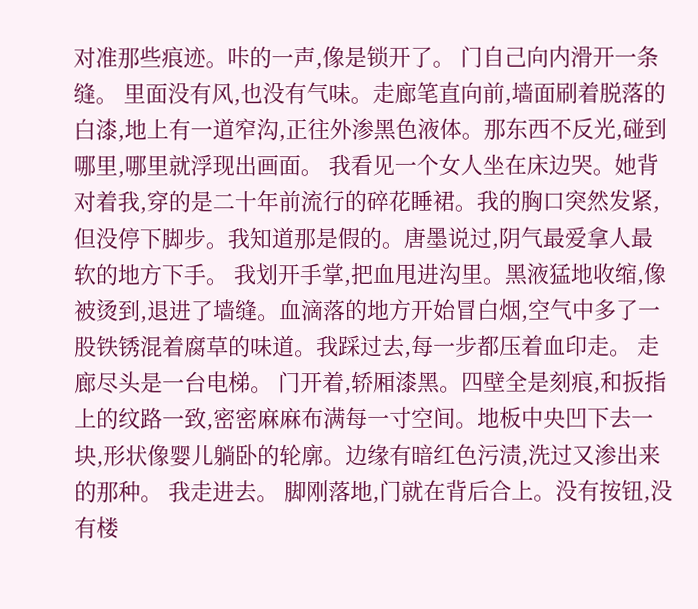对准那些痕迹。咔的一声,像是锁开了。 门自己向内滑开一条缝。 里面没有风,也没有气味。走廊笔直向前,墙面刷着脱落的白漆,地上有一道窄沟,正往外渗黑色液体。那东西不反光,碰到哪里,哪里就浮现出画面。 我看见一个女人坐在床边哭。她背对着我,穿的是二十年前流行的碎花睡裙。我的胸口突然发紧,但没停下脚步。我知道那是假的。唐墨说过,阴气最爱拿人最软的地方下手。 我划开手掌,把血甩进沟里。黑液猛地收缩,像被烫到,退进了墙缝。血滴落的地方开始冒白烟,空气中多了一股铁锈混着腐草的味道。我踩过去,每一步都压着血印走。 走廊尽头是一台电梯。 门开着,轿厢漆黑。四壁全是刻痕,和扳指上的纹路一致,密密麻麻布满每一寸空间。地板中央凹下去一块,形状像婴儿躺卧的轮廓。边缘有暗红色污渍,洗过又渗出来的那种。 我走进去。 脚刚落地,门就在背后合上。没有按钮,没有楼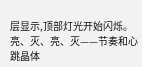层显示,顶部灯光开始闪烁。亮、灭、亮、灭——节奏和心跳晶体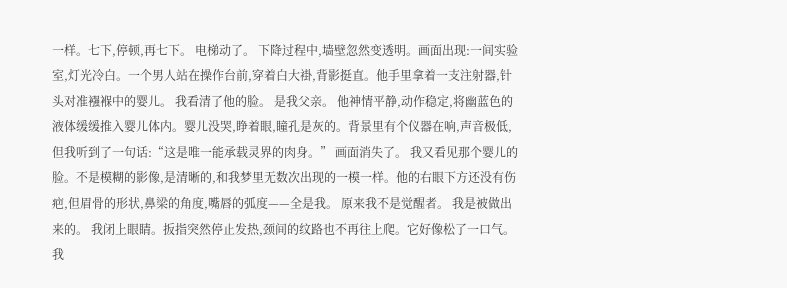一样。七下,停顿,再七下。 电梯动了。 下降过程中,墙壁忽然变透明。画面出现:一间实验室,灯光冷白。一个男人站在操作台前,穿着白大褂,背影挺直。他手里拿着一支注射器,针头对准襁褓中的婴儿。 我看清了他的脸。 是我父亲。 他神情平静,动作稳定,将幽蓝色的液体缓缓推入婴儿体内。婴儿没哭,睁着眼,瞳孔是灰的。背景里有个仪器在响,声音极低,但我听到了一句话:“这是唯一能承载灵界的肉身。” 画面消失了。 我又看见那个婴儿的脸。不是模糊的影像,是清晰的,和我梦里无数次出现的一模一样。他的右眼下方还没有伤疤,但眉骨的形状,鼻梁的角度,嘴唇的弧度——全是我。 原来我不是觉醒者。 我是被做出来的。 我闭上眼睛。扳指突然停止发热,颈间的纹路也不再往上爬。它好像松了一口气。我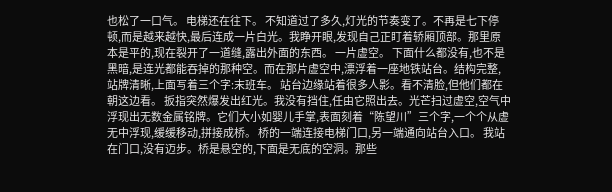也松了一口气。 电梯还在往下。 不知道过了多久,灯光的节奏变了。不再是七下停顿,而是越来越快,最后连成一片白光。我睁开眼,发现自己正盯着轿厢顶部。那里原本是平的,现在裂开了一道缝,露出外面的东西。 一片虚空。 下面什么都没有,也不是黑暗,是连光都能吞掉的那种空。而在那片虚空中,漂浮着一座地铁站台。结构完整,站牌清晰,上面写着三个字:末班车。 站台边缘站着很多人影。看不清脸,但他们都在朝这边看。 扳指突然爆发出红光。我没有挡住,任由它照出去。光芒扫过虚空,空气中浮现出无数金属铭牌。它们大小如婴儿手掌,表面刻着“陈望川”三个字,一个个从虚无中浮现,缓缓移动,拼接成桥。 桥的一端连接电梯门口,另一端通向站台入口。 我站在门口,没有迈步。桥是悬空的,下面是无底的空洞。那些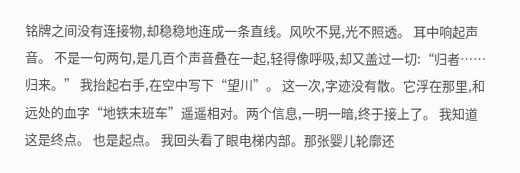铭牌之间没有连接物,却稳稳地连成一条直线。风吹不晃,光不照透。 耳中响起声音。 不是一句两句,是几百个声音叠在一起,轻得像呼吸,却又盖过一切:“归者……归来。” 我抬起右手,在空中写下“望川”。 这一次,字迹没有散。它浮在那里,和远处的血字“地铁末班车”遥遥相对。两个信息,一明一暗,终于接上了。 我知道这是终点。 也是起点。 我回头看了眼电梯内部。那张婴儿轮廓还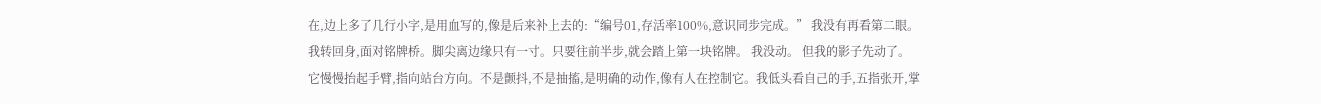在,边上多了几行小字,是用血写的,像是后来补上去的:“编号01,存活率100%,意识同步完成。” 我没有再看第二眼。 我转回身,面对铭牌桥。脚尖离边缘只有一寸。只要往前半步,就会踏上第一块铭牌。 我没动。 但我的影子先动了。 它慢慢抬起手臂,指向站台方向。不是颤抖,不是抽搐,是明确的动作,像有人在控制它。我低头看自己的手,五指张开,掌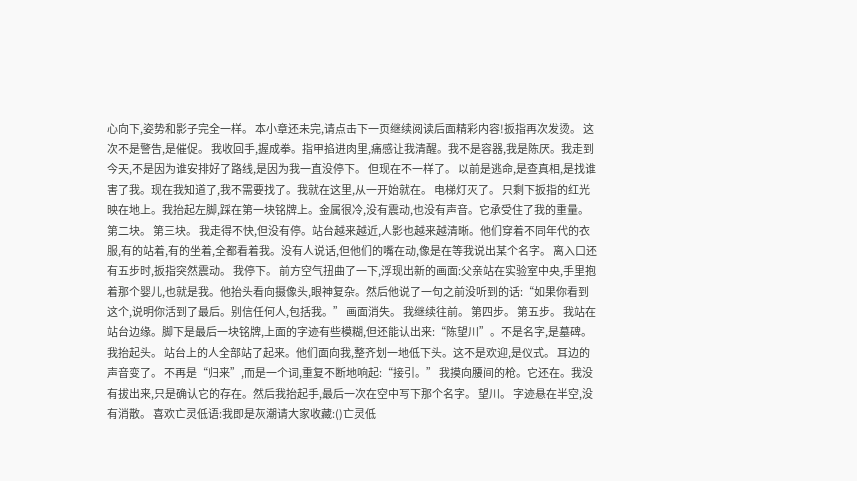心向下,姿势和影子完全一样。 本小章还未完,请点击下一页继续阅读后面精彩内容!扳指再次发烫。 这次不是警告,是催促。 我收回手,握成拳。指甲掐进肉里,痛感让我清醒。我不是容器,我是陈厌。我走到今天,不是因为谁安排好了路线,是因为我一直没停下。 但现在不一样了。 以前是逃命,是查真相,是找谁害了我。现在我知道了,我不需要找了。我就在这里,从一开始就在。 电梯灯灭了。 只剩下扳指的红光映在地上。我抬起左脚,踩在第一块铭牌上。金属很冷,没有震动,也没有声音。它承受住了我的重量。 第二块。 第三块。 我走得不快,但没有停。站台越来越近,人影也越来越清晰。他们穿着不同年代的衣服,有的站着,有的坐着,全都看着我。没有人说话,但他们的嘴在动,像是在等我说出某个名字。 离入口还有五步时,扳指突然震动。 我停下。 前方空气扭曲了一下,浮现出新的画面:父亲站在实验室中央,手里抱着那个婴儿,也就是我。他抬头看向摄像头,眼神复杂。然后他说了一句之前没听到的话:“如果你看到这个,说明你活到了最后。别信任何人,包括我。” 画面消失。 我继续往前。 第四步。 第五步。 我站在站台边缘。脚下是最后一块铭牌,上面的字迹有些模糊,但还能认出来:“陈望川”。不是名字,是墓碑。 我抬起头。 站台上的人全部站了起来。他们面向我,整齐划一地低下头。这不是欢迎,是仪式。 耳边的声音变了。 不再是“归来”,而是一个词,重复不断地响起:“接引。” 我摸向腰间的枪。它还在。我没有拔出来,只是确认它的存在。然后我抬起手,最后一次在空中写下那个名字。 望川。 字迹悬在半空,没有消散。 喜欢亡灵低语:我即是灰潮请大家收藏:()亡灵低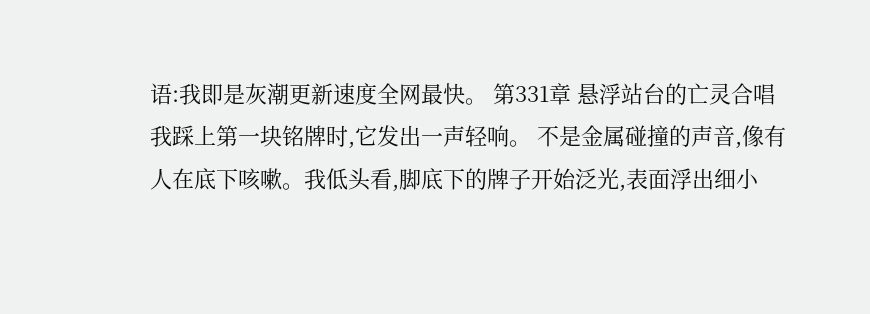语:我即是灰潮更新速度全网最快。 第331章 悬浮站台的亡灵合唱 我踩上第一块铭牌时,它发出一声轻响。 不是金属碰撞的声音,像有人在底下咳嗽。我低头看,脚底下的牌子开始泛光,表面浮出细小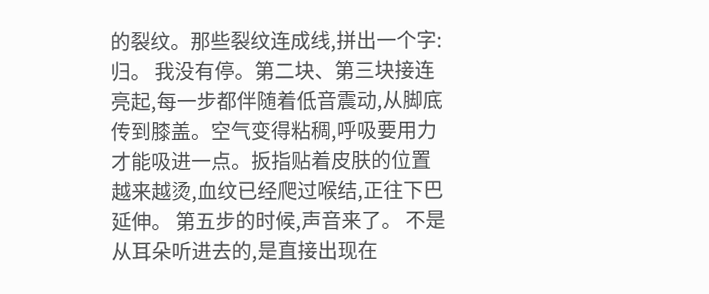的裂纹。那些裂纹连成线,拼出一个字:归。 我没有停。第二块、第三块接连亮起,每一步都伴随着低音震动,从脚底传到膝盖。空气变得粘稠,呼吸要用力才能吸进一点。扳指贴着皮肤的位置越来越烫,血纹已经爬过喉结,正往下巴延伸。 第五步的时候,声音来了。 不是从耳朵听进去的,是直接出现在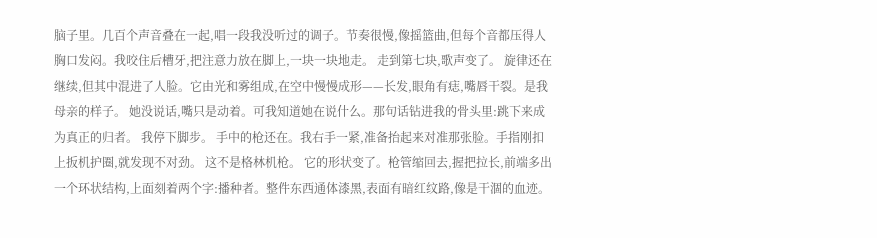脑子里。几百个声音叠在一起,唱一段我没听过的调子。节奏很慢,像摇篮曲,但每个音都压得人胸口发闷。我咬住后槽牙,把注意力放在脚上,一块一块地走。 走到第七块,歌声变了。 旋律还在继续,但其中混进了人脸。它由光和雾组成,在空中慢慢成形——长发,眼角有痣,嘴唇干裂。是我母亲的样子。 她没说话,嘴只是动着。可我知道她在说什么。那句话钻进我的骨头里:跳下来成为真正的归者。 我停下脚步。 手中的枪还在。我右手一紧,准备抬起来对准那张脸。手指刚扣上扳机护圈,就发现不对劲。 这不是格林机枪。 它的形状变了。枪管缩回去,握把拉长,前端多出一个环状结构,上面刻着两个字:播种者。整件东西通体漆黑,表面有暗红纹路,像是干涸的血迹。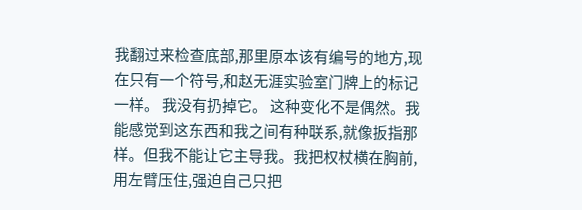我翻过来检查底部,那里原本该有编号的地方,现在只有一个符号,和赵无涯实验室门牌上的标记一样。 我没有扔掉它。 这种变化不是偶然。我能感觉到这东西和我之间有种联系,就像扳指那样。但我不能让它主导我。我把权杖横在胸前,用左臂压住,强迫自己只把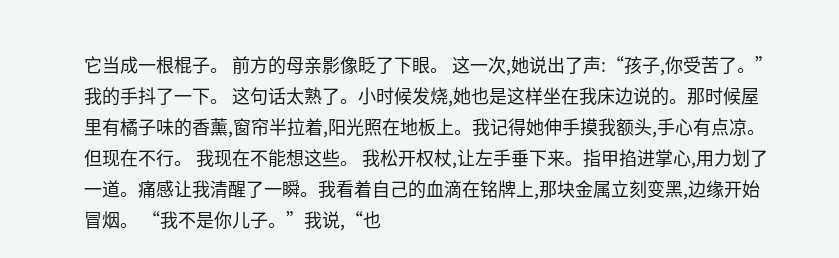它当成一根棍子。 前方的母亲影像眨了下眼。 这一次,她说出了声:“孩子,你受苦了。” 我的手抖了一下。 这句话太熟了。小时候发烧,她也是这样坐在我床边说的。那时候屋里有橘子味的香薰,窗帘半拉着,阳光照在地板上。我记得她伸手摸我额头,手心有点凉。 但现在不行。 我现在不能想这些。 我松开权杖,让左手垂下来。指甲掐进掌心,用力划了一道。痛感让我清醒了一瞬。我看着自己的血滴在铭牌上,那块金属立刻变黑,边缘开始冒烟。 “我不是你儿子。”我说,“也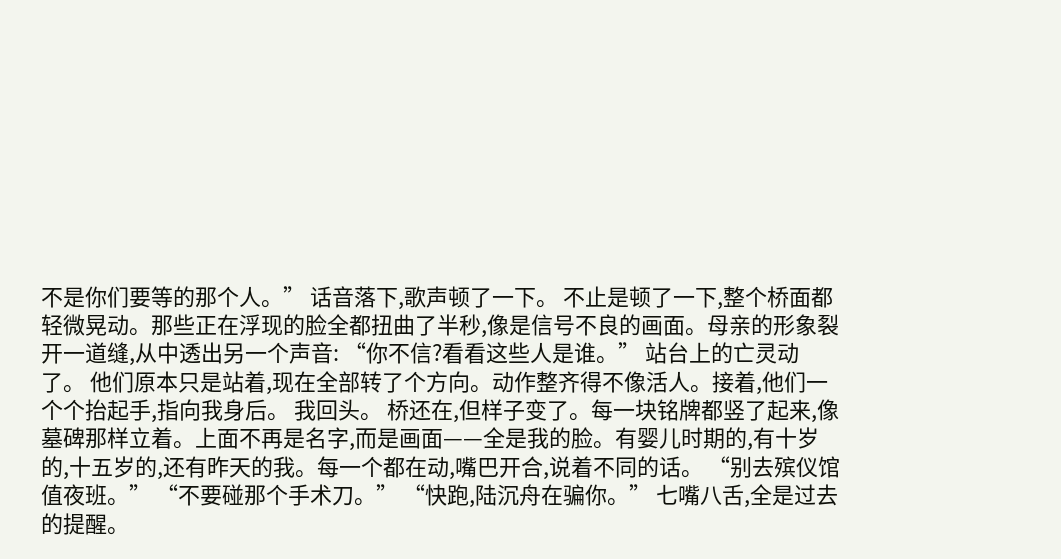不是你们要等的那个人。” 话音落下,歌声顿了一下。 不止是顿了一下,整个桥面都轻微晃动。那些正在浮现的脸全都扭曲了半秒,像是信号不良的画面。母亲的形象裂开一道缝,从中透出另一个声音: “你不信?看看这些人是谁。” 站台上的亡灵动了。 他们原本只是站着,现在全部转了个方向。动作整齐得不像活人。接着,他们一个个抬起手,指向我身后。 我回头。 桥还在,但样子变了。每一块铭牌都竖了起来,像墓碑那样立着。上面不再是名字,而是画面——全是我的脸。有婴儿时期的,有十岁的,十五岁的,还有昨天的我。每一个都在动,嘴巴开合,说着不同的话。 “别去殡仪馆值夜班。” “不要碰那个手术刀。” “快跑,陆沉舟在骗你。” 七嘴八舌,全是过去的提醒。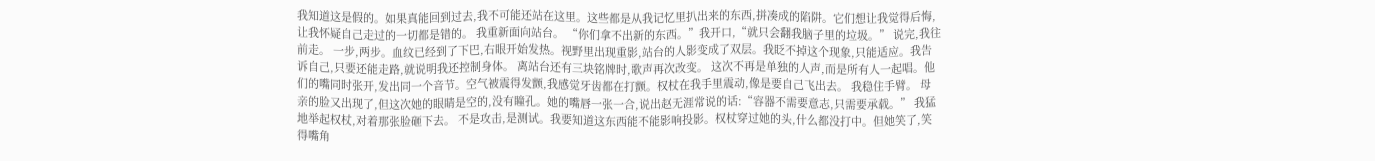我知道这是假的。如果真能回到过去,我不可能还站在这里。这些都是从我记忆里扒出来的东西,拼凑成的陷阱。它们想让我觉得后悔,让我怀疑自己走过的一切都是错的。 我重新面向站台。 “你们拿不出新的东西。”我开口,“就只会翻我脑子里的垃圾。” 说完,我往前走。 一步,两步。血纹已经到了下巴,右眼开始发热。视野里出现重影,站台的人影变成了双层。我眨不掉这个现象,只能适应。我告诉自己,只要还能走路,就说明我还控制身体。 离站台还有三块铭牌时,歌声再次改变。 这次不再是单独的人声,而是所有人一起唱。他们的嘴同时张开,发出同一个音节。空气被震得发颤,我感觉牙齿都在打颤。权杖在我手里震动,像是要自己飞出去。 我稳住手臂。 母亲的脸又出现了,但这次她的眼睛是空的,没有瞳孔。她的嘴唇一张一合,说出赵无涯常说的话:“容器不需要意志,只需要承载。” 我猛地举起权杖,对着那张脸砸下去。 不是攻击,是测试。我要知道这东西能不能影响投影。权杖穿过她的头,什么都没打中。但她笑了,笑得嘴角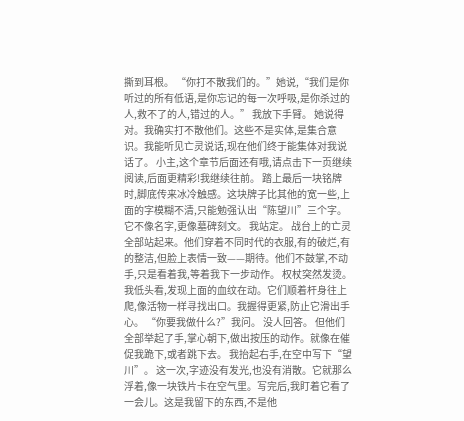撕到耳根。 “你打不散我们的。”她说,“我们是你听过的所有低语,是你忘记的每一次呼吸,是你杀过的人,救不了的人,错过的人。” 我放下手臂。 她说得对。我确实打不散他们。这些不是实体,是集合意识。我能听见亡灵说话,现在他们终于能集体对我说话了。 小主,这个章节后面还有哦,请点击下一页继续阅读,后面更精彩!我继续往前。 踏上最后一块铭牌时,脚底传来冰冷触感。这块牌子比其他的宽一些,上面的字模糊不清,只能勉强认出“陈望川”三个字。它不像名字,更像墓碑刻文。 我站定。 战台上的亡灵全部站起来。他们穿着不同时代的衣服,有的破烂,有的整洁,但脸上表情一致——期待。他们不鼓掌,不动手,只是看着我,等着我下一步动作。 权杖突然发烫。 我低头看,发现上面的血纹在动。它们顺着杆身往上爬,像活物一样寻找出口。我握得更紧,防止它滑出手心。 “你要我做什么?”我问。 没人回答。 但他们全部举起了手,掌心朝下,做出按压的动作。就像在催促我跪下,或者跳下去。 我抬起右手,在空中写下“望川”。 这一次,字迹没有发光,也没有消散。它就那么浮着,像一块铁片卡在空气里。写完后,我盯着它看了一会儿。这是我留下的东西,不是他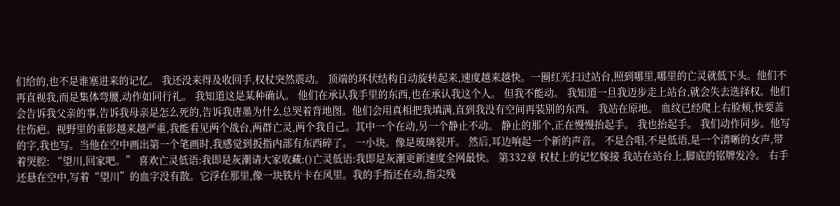们给的,也不是谁塞进来的记忆。 我还没来得及收回手,权杖突然震动。 顶端的环状结构自动旋转起来,速度越来越快。一圈红光扫过站台,照到哪里,哪里的亡灵就低下头。他们不再直视我,而是集体弯腰,动作如同行礼。 我知道这是某种确认。 他们在承认我手里的东西,也在承认我这个人。 但我不能动。 我知道一旦我迈步走上站台,就会失去选择权。他们会告诉我父亲的事,告诉我母亲是怎么死的,告诉我唐墨为什么总哭着背地图。他们会用真相把我填满,直到我没有空间再装别的东西。 我站在原地。 血纹已经爬上右脸颊,快要盖住伤疤。视野里的重影越来越严重,我能看见两个战台,两群亡灵,两个我自己。其中一个在动,另一个静止不动。 静止的那个,正在慢慢抬起手。 我也抬起手。 我们动作同步。他写的字,我也写。当他在空中画出第一个笔画时,我感觉到扳指内部有东西碎了。 一小块。像是玻璃裂开。 然后,耳边响起一个新的声音。 不是合唱,不是低语,是一个清晰的女声,带着哭腔: “望川,回家吧。” 喜欢亡灵低语:我即是灰潮请大家收藏:()亡灵低语:我即是灰潮更新速度全网最快。 第332章 权杖上的记忆嫁接 我站在站台上,脚底的铭牌发冷。 右手还悬在空中,写着“望川”的血字没有散。它浮在那里,像一块铁片卡在风里。我的手指还在动,指尖残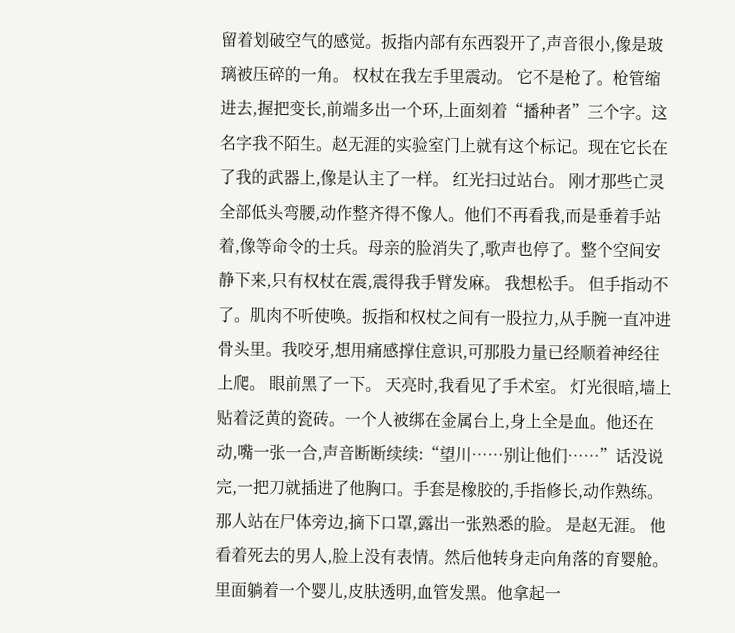留着划破空气的感觉。扳指内部有东西裂开了,声音很小,像是玻璃被压碎的一角。 权杖在我左手里震动。 它不是枪了。枪管缩进去,握把变长,前端多出一个环,上面刻着“播种者”三个字。这名字我不陌生。赵无涯的实验室门上就有这个标记。现在它长在了我的武器上,像是认主了一样。 红光扫过站台。 刚才那些亡灵全部低头弯腰,动作整齐得不像人。他们不再看我,而是垂着手站着,像等命令的士兵。母亲的脸消失了,歌声也停了。整个空间安静下来,只有权杖在震,震得我手臂发麻。 我想松手。 但手指动不了。肌肉不听使唤。扳指和权杖之间有一股拉力,从手腕一直冲进骨头里。我咬牙,想用痛感撑住意识,可那股力量已经顺着神经往上爬。 眼前黑了一下。 天亮时,我看见了手术室。 灯光很暗,墙上贴着泛黄的瓷砖。一个人被绑在金属台上,身上全是血。他还在动,嘴一张一合,声音断断续续:“望川……别让他们……”话没说完,一把刀就插进了他胸口。手套是橡胶的,手指修长,动作熟练。那人站在尸体旁边,摘下口罩,露出一张熟悉的脸。 是赵无涯。 他看着死去的男人,脸上没有表情。然后他转身走向角落的育婴舱。里面躺着一个婴儿,皮肤透明,血管发黑。他拿起一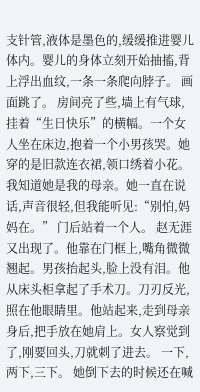支针管,液体是墨色的,缓缓推进婴儿体内。婴儿的身体立刻开始抽搐,背上浮出血纹,一条一条爬向脖子。 画面跳了。 房间亮了些,墙上有气球,挂着“生日快乐”的横幅。一个女人坐在床边,抱着一个小男孩哭。她穿的是旧款连衣裙,领口绣着小花。我知道她是我的母亲。她一直在说话,声音很轻,但我能听见:“别怕,妈妈在。” 门后站着一个人。 赵无涯又出现了。他靠在门框上,嘴角微微翘起。男孩抬起头,脸上没有泪。他从床头柜拿起了手术刀。刀刃反光,照在他眼睛里。他站起来,走到母亲身后,把手放在她肩上。女人察觉到了,刚要回头,刀就刺了进去。 一下,两下,三下。 她倒下去的时候还在喊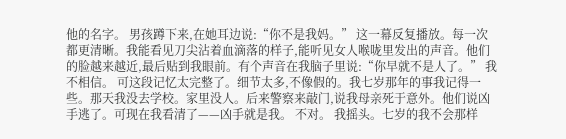他的名字。 男孩蹲下来,在她耳边说:“你不是我妈。” 这一幕反复播放。每一次都更清晰。我能看见刀尖沾着血滴落的样子,能听见女人喉咙里发出的声音。他们的脸越来越近,最后贴到我眼前。有个声音在我脑子里说:“你早就不是人了。” 我不相信。 可这段记忆太完整了。细节太多,不像假的。我七岁那年的事我记得一些。那天我没去学校。家里没人。后来警察来敲门,说我母亲死于意外。他们说凶手逃了。可现在我看清了——凶手就是我。 不对。 我摇头。七岁的我不会那样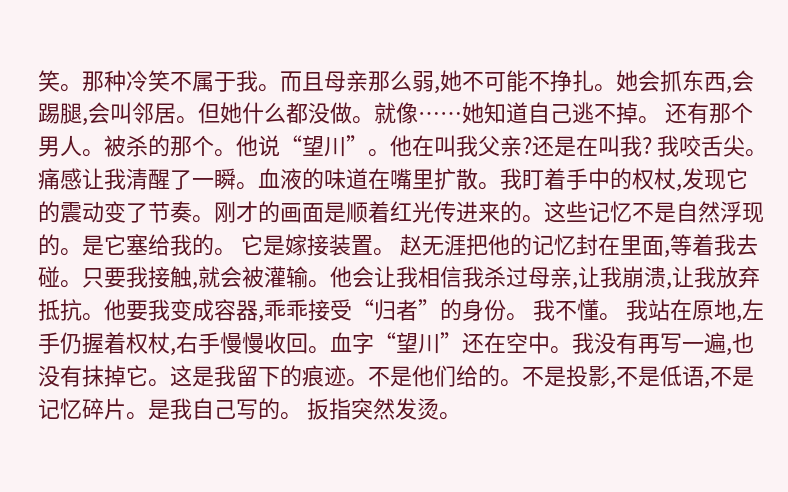笑。那种冷笑不属于我。而且母亲那么弱,她不可能不挣扎。她会抓东西,会踢腿,会叫邻居。但她什么都没做。就像……她知道自己逃不掉。 还有那个男人。被杀的那个。他说“望川”。他在叫我父亲?还是在叫我? 我咬舌尖。 痛感让我清醒了一瞬。血液的味道在嘴里扩散。我盯着手中的权杖,发现它的震动变了节奏。刚才的画面是顺着红光传进来的。这些记忆不是自然浮现的。是它塞给我的。 它是嫁接装置。 赵无涯把他的记忆封在里面,等着我去碰。只要我接触,就会被灌输。他会让我相信我杀过母亲,让我崩溃,让我放弃抵抗。他要我变成容器,乖乖接受“归者”的身份。 我不懂。 我站在原地,左手仍握着权杖,右手慢慢收回。血字“望川”还在空中。我没有再写一遍,也没有抹掉它。这是我留下的痕迹。不是他们给的。不是投影,不是低语,不是记忆碎片。是我自己写的。 扳指突然发烫。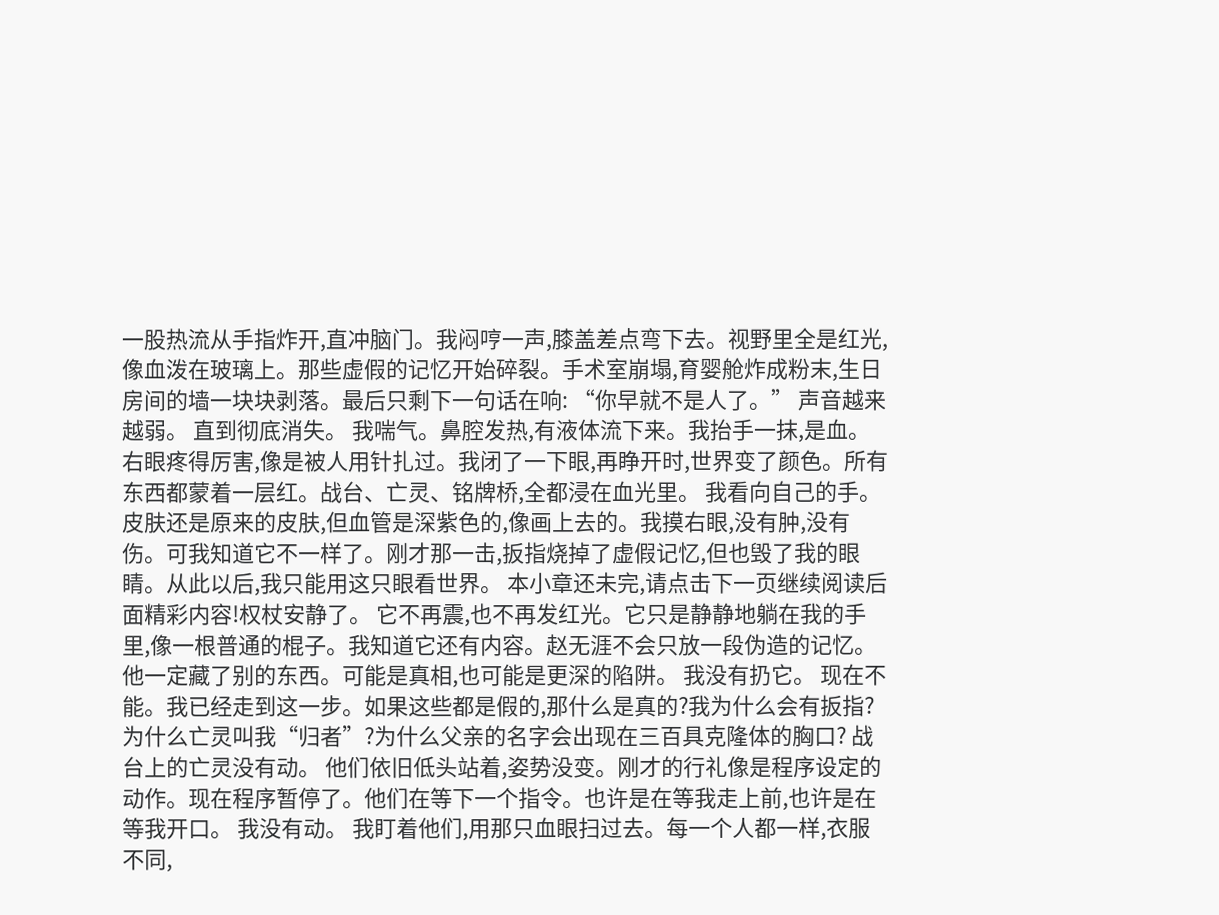一股热流从手指炸开,直冲脑门。我闷哼一声,膝盖差点弯下去。视野里全是红光,像血泼在玻璃上。那些虚假的记忆开始碎裂。手术室崩塌,育婴舱炸成粉末,生日房间的墙一块块剥落。最后只剩下一句话在响: “你早就不是人了。” 声音越来越弱。 直到彻底消失。 我喘气。鼻腔发热,有液体流下来。我抬手一抹,是血。右眼疼得厉害,像是被人用针扎过。我闭了一下眼,再睁开时,世界变了颜色。所有东西都蒙着一层红。战台、亡灵、铭牌桥,全都浸在血光里。 我看向自己的手。 皮肤还是原来的皮肤,但血管是深紫色的,像画上去的。我摸右眼,没有肿,没有伤。可我知道它不一样了。刚才那一击,扳指烧掉了虚假记忆,但也毁了我的眼睛。从此以后,我只能用这只眼看世界。 本小章还未完,请点击下一页继续阅读后面精彩内容!权杖安静了。 它不再震,也不再发红光。它只是静静地躺在我的手里,像一根普通的棍子。我知道它还有内容。赵无涯不会只放一段伪造的记忆。他一定藏了别的东西。可能是真相,也可能是更深的陷阱。 我没有扔它。 现在不能。我已经走到这一步。如果这些都是假的,那什么是真的?我为什么会有扳指?为什么亡灵叫我“归者”?为什么父亲的名字会出现在三百具克隆体的胸口? 战台上的亡灵没有动。 他们依旧低头站着,姿势没变。刚才的行礼像是程序设定的动作。现在程序暂停了。他们在等下一个指令。也许是在等我走上前,也许是在等我开口。 我没有动。 我盯着他们,用那只血眼扫过去。每一个人都一样,衣服不同,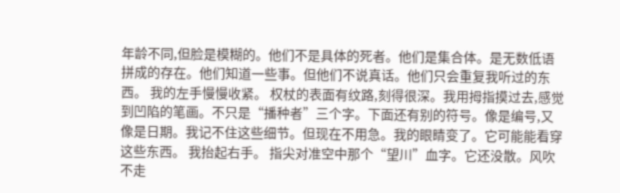年龄不同,但脸是模糊的。他们不是具体的死者。他们是集合体。是无数低语拼成的存在。他们知道一些事。但他们不说真话。他们只会重复我听过的东西。 我的左手慢慢收紧。 权杖的表面有纹路,刻得很深。我用拇指摸过去,感觉到凹陷的笔画。不只是“播种者”三个字。下面还有别的符号。像是编号,又像是日期。我记不住这些细节。但现在不用急。我的眼睛变了。它可能能看穿这些东西。 我抬起右手。 指尖对准空中那个“望川”血字。它还没散。风吹不走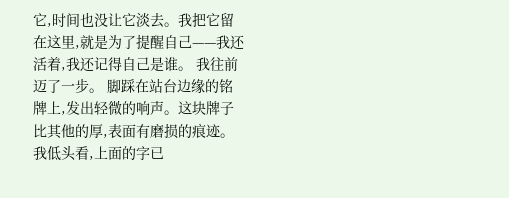它,时间也没让它淡去。我把它留在这里,就是为了提醒自己——我还活着,我还记得自己是谁。 我往前迈了一步。 脚踩在站台边缘的铭牌上,发出轻微的响声。这块牌子比其他的厚,表面有磨损的痕迹。我低头看,上面的字已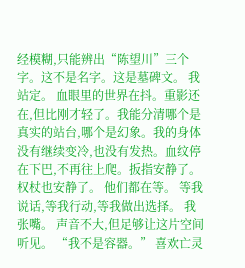经模糊,只能辨出“陈望川”三个字。这不是名字。这是墓碑文。 我站定。 血眼里的世界在抖。重影还在,但比刚才轻了。我能分清哪个是真实的站台,哪个是幻象。我的身体没有继续变冷,也没有发热。血纹停在下巴,不再往上爬。扳指安静了。权杖也安静了。 他们都在等。 等我说话,等我行动,等我做出选择。 我张嘴。 声音不大,但足够让这片空间听见。 “我不是容器。” 喜欢亡灵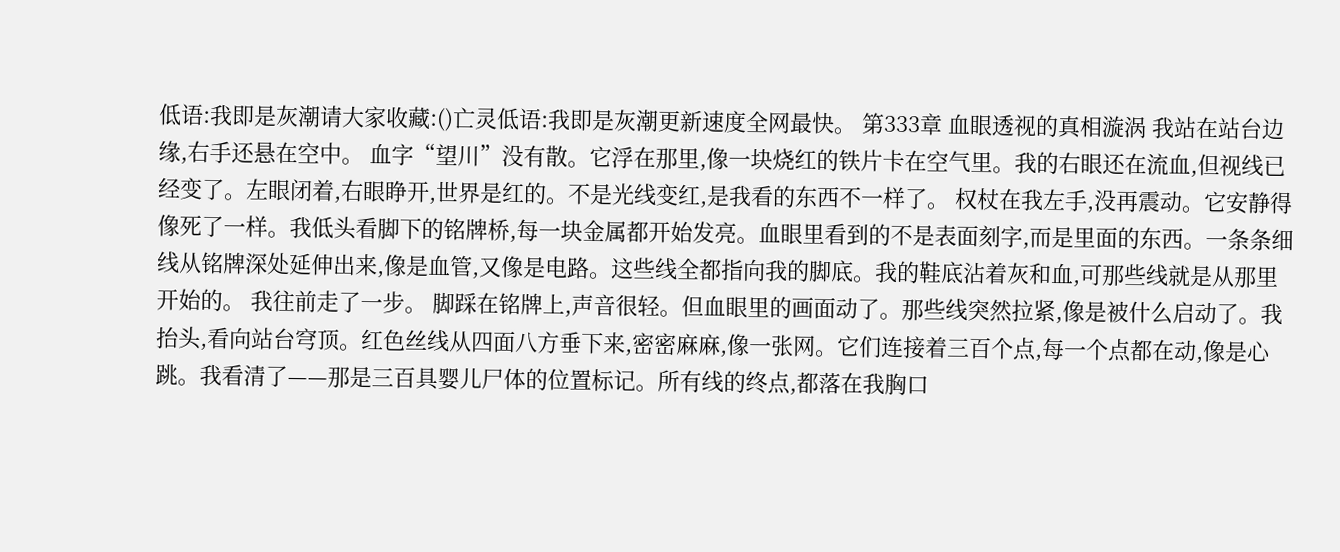低语:我即是灰潮请大家收藏:()亡灵低语:我即是灰潮更新速度全网最快。 第333章 血眼透视的真相漩涡 我站在站台边缘,右手还悬在空中。 血字“望川”没有散。它浮在那里,像一块烧红的铁片卡在空气里。我的右眼还在流血,但视线已经变了。左眼闭着,右眼睁开,世界是红的。不是光线变红,是我看的东西不一样了。 权杖在我左手,没再震动。它安静得像死了一样。我低头看脚下的铭牌桥,每一块金属都开始发亮。血眼里看到的不是表面刻字,而是里面的东西。一条条细线从铭牌深处延伸出来,像是血管,又像是电路。这些线全都指向我的脚底。我的鞋底沾着灰和血,可那些线就是从那里开始的。 我往前走了一步。 脚踩在铭牌上,声音很轻。但血眼里的画面动了。那些线突然拉紧,像是被什么启动了。我抬头,看向站台穹顶。红色丝线从四面八方垂下来,密密麻麻,像一张网。它们连接着三百个点,每一个点都在动,像是心跳。我看清了——那是三百具婴儿尸体的位置标记。所有线的终点,都落在我胸口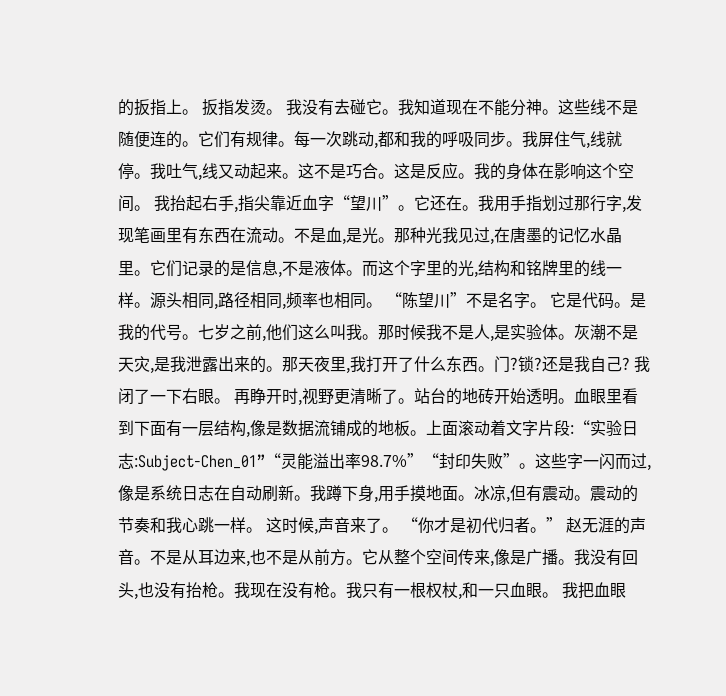的扳指上。 扳指发烫。 我没有去碰它。我知道现在不能分神。这些线不是随便连的。它们有规律。每一次跳动,都和我的呼吸同步。我屏住气,线就停。我吐气,线又动起来。这不是巧合。这是反应。我的身体在影响这个空间。 我抬起右手,指尖靠近血字“望川”。它还在。我用手指划过那行字,发现笔画里有东西在流动。不是血,是光。那种光我见过,在唐墨的记忆水晶里。它们记录的是信息,不是液体。而这个字里的光,结构和铭牌里的线一样。源头相同,路径相同,频率也相同。 “陈望川”不是名字。 它是代码。是我的代号。七岁之前,他们这么叫我。那时候我不是人,是实验体。灰潮不是天灾,是我泄露出来的。那天夜里,我打开了什么东西。门?锁?还是我自己? 我闭了一下右眼。 再睁开时,视野更清晰了。站台的地砖开始透明。血眼里看到下面有一层结构,像是数据流铺成的地板。上面滚动着文字片段:“实验日志:Subject-Chen_01”“灵能溢出率98.7%”“封印失败”。这些字一闪而过,像是系统日志在自动刷新。我蹲下身,用手摸地面。冰凉,但有震动。震动的节奏和我心跳一样。 这时候,声音来了。 “你才是初代归者。” 赵无涯的声音。不是从耳边来,也不是从前方。它从整个空间传来,像是广播。我没有回头,也没有抬枪。我现在没有枪。我只有一根权杖,和一只血眼。 我把血眼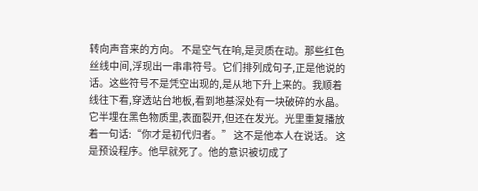转向声音来的方向。 不是空气在响,是灵质在动。那些红色丝线中间,浮现出一串串符号。它们排列成句子,正是他说的话。这些符号不是凭空出现的,是从地下升上来的。我顺着线往下看,穿透站台地板,看到地基深处有一块破碎的水晶。它半埋在黑色物质里,表面裂开,但还在发光。光里重复播放着一句话:“你才是初代归者。” 这不是他本人在说话。 这是预设程序。他早就死了。他的意识被切成了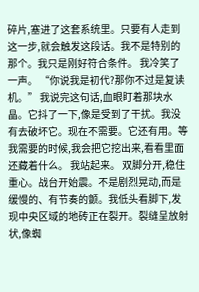碎片,塞进了这套系统里。只要有人走到这一步,就会触发这段话。我不是特别的那个。我只是刚好符合条件。 我冷笑了一声。 “你说我是初代?那你不过是复读机。” 我说完这句话,血眼盯着那块水晶。它抖了一下,像是受到了干扰。我没有去破坏它。现在不需要。它还有用。等我需要的时候,我会把它挖出来,看看里面还藏着什么。 我站起来。 双脚分开,稳住重心。战台开始震。不是剧烈晃动,而是缓慢的、有节奏的颤。我低头看脚下,发现中央区域的地砖正在裂开。裂缝呈放射状,像蜘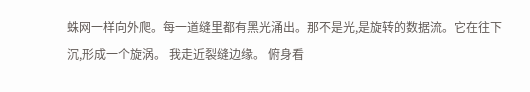蛛网一样向外爬。每一道缝里都有黑光涌出。那不是光,是旋转的数据流。它在往下沉,形成一个旋涡。 我走近裂缝边缘。 俯身看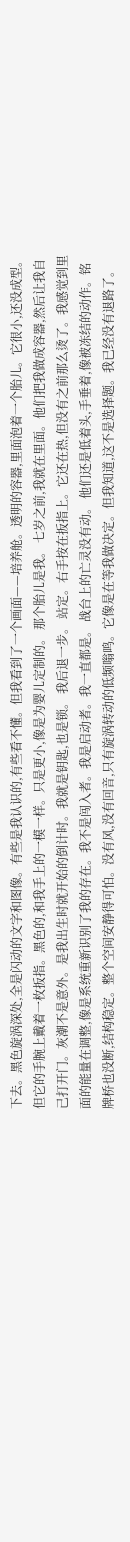下去。黑色旋涡深处,全是闪动的文字和图像。有些是我认识的,有些看不懂。但我看到了一个画面——培养舱。透明的容器,里面泡着一个胎儿。它很小,还没成型。但它的手腕上戴着一枚扳指。黑色的,和我手上的一模一样。只是更小,像是为婴儿定制的。 那个胎儿是我。 七岁之前,我就在里面。他们把我做成容器,然后让我自己打开门。灰潮不是意外。是我出生时就开始的倒计时。我就是钥匙,也是锁。 我后退一步。 站定。右手按在扳指上。它还在热,但没有之前那么烫了。我感觉到里面的能量在调整,像是系统重新识别了我的存在。我不是闯入者。我是启动者。我一直都是。 战台上的亡灵没有动。 他们还是低着头,手垂着,像被冻结的动作。铭牌桥也没断,结构稳定。整个空间安静得可怕。没有风,没有回音,只有旋涡转动的低频嗡鸣。它像是在等我做决定。但我知道,这不是选择题。我已经没有退路了。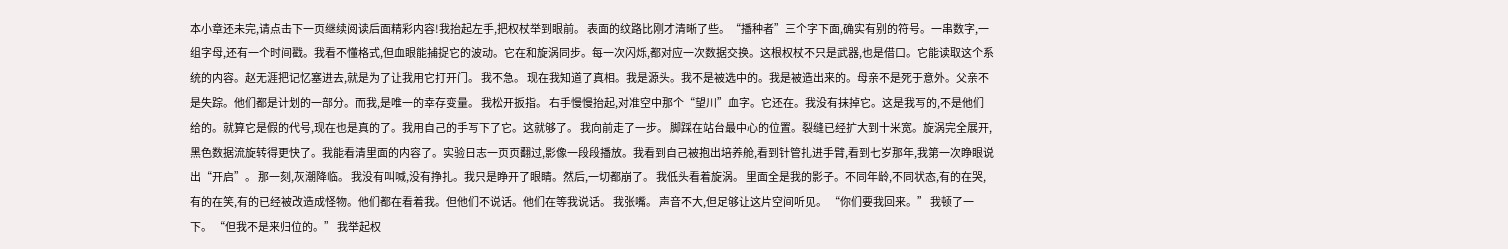本小章还未完,请点击下一页继续阅读后面精彩内容!我抬起左手,把权杖举到眼前。 表面的纹路比刚才清晰了些。“播种者”三个字下面,确实有别的符号。一串数字,一组字母,还有一个时间戳。我看不懂格式,但血眼能捕捉它的波动。它在和旋涡同步。每一次闪烁,都对应一次数据交换。这根权杖不只是武器,也是借口。它能读取这个系统的内容。赵无涯把记忆塞进去,就是为了让我用它打开门。 我不急。 现在我知道了真相。我是源头。我不是被选中的。我是被造出来的。母亲不是死于意外。父亲不是失踪。他们都是计划的一部分。而我,是唯一的幸存变量。 我松开扳指。 右手慢慢抬起,对准空中那个“望川”血字。它还在。我没有抹掉它。这是我写的,不是他们给的。就算它是假的代号,现在也是真的了。我用自己的手写下了它。这就够了。 我向前走了一步。 脚踩在站台最中心的位置。裂缝已经扩大到十米宽。旋涡完全展开,黑色数据流旋转得更快了。我能看清里面的内容了。实验日志一页页翻过,影像一段段播放。我看到自己被抱出培养舱,看到针管扎进手臂,看到七岁那年,我第一次睁眼说出“开启”。 那一刻,灰潮降临。 我没有叫喊,没有挣扎。我只是睁开了眼睛。然后,一切都崩了。 我低头看着旋涡。 里面全是我的影子。不同年龄,不同状态,有的在哭,有的在笑,有的已经被改造成怪物。他们都在看着我。但他们不说话。他们在等我说话。 我张嘴。 声音不大,但足够让这片空间听见。 “你们要我回来。” 我顿了一下。 “但我不是来归位的。” 我举起权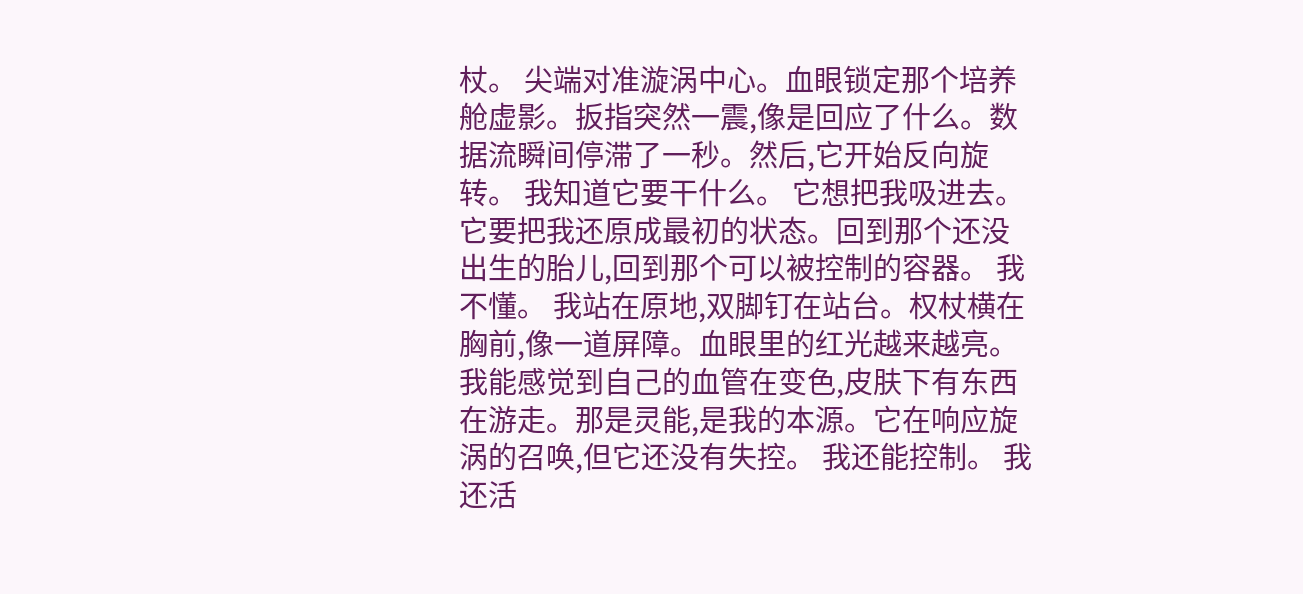杖。 尖端对准漩涡中心。血眼锁定那个培养舱虚影。扳指突然一震,像是回应了什么。数据流瞬间停滞了一秒。然后,它开始反向旋转。 我知道它要干什么。 它想把我吸进去。它要把我还原成最初的状态。回到那个还没出生的胎儿,回到那个可以被控制的容器。 我不懂。 我站在原地,双脚钉在站台。权杖横在胸前,像一道屏障。血眼里的红光越来越亮。我能感觉到自己的血管在变色,皮肤下有东西在游走。那是灵能,是我的本源。它在响应旋涡的召唤,但它还没有失控。 我还能控制。 我还活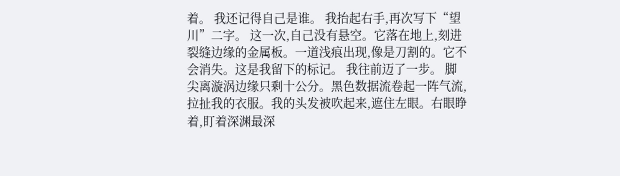着。 我还记得自己是谁。 我抬起右手,再次写下“望川”二字。 这一次,自己没有悬空。它落在地上,刻进裂缝边缘的金属板。一道浅痕出现,像是刀割的。它不会消失。这是我留下的标记。 我往前迈了一步。 脚尖离漩涡边缘只剩十公分。黑色数据流卷起一阵气流,拉扯我的衣服。我的头发被吹起来,遮住左眼。右眼睁着,盯着深渊最深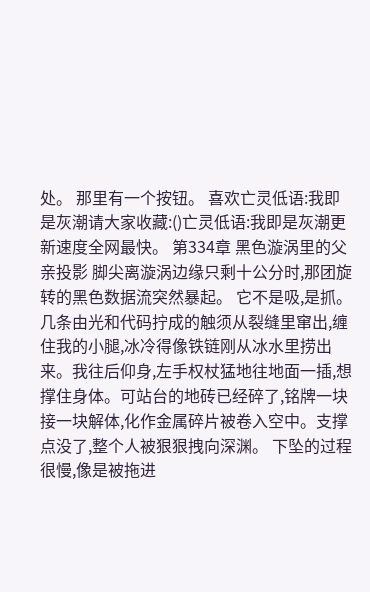处。 那里有一个按钮。 喜欢亡灵低语:我即是灰潮请大家收藏:()亡灵低语:我即是灰潮更新速度全网最快。 第334章 黑色漩涡里的父亲投影 脚尖离漩涡边缘只剩十公分时,那团旋转的黑色数据流突然暴起。 它不是吸,是抓。几条由光和代码拧成的触须从裂缝里窜出,缠住我的小腿,冰冷得像铁链刚从冰水里捞出来。我往后仰身,左手权杖猛地往地面一插,想撑住身体。可站台的地砖已经碎了,铭牌一块接一块解体,化作金属碎片被卷入空中。支撑点没了,整个人被狠狠拽向深渊。 下坠的过程很慢,像是被拖进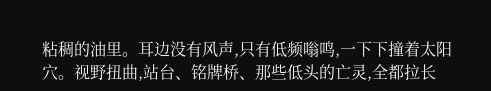粘稠的油里。耳边没有风声,只有低频嗡鸣,一下下撞着太阳穴。视野扭曲,站台、铭牌桥、那些低头的亡灵,全都拉长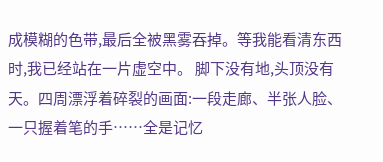成模糊的色带,最后全被黑雾吞掉。等我能看清东西时,我已经站在一片虚空中。 脚下没有地,头顶没有天。四周漂浮着碎裂的画面:一段走廊、半张人脸、一只握着笔的手……全是记忆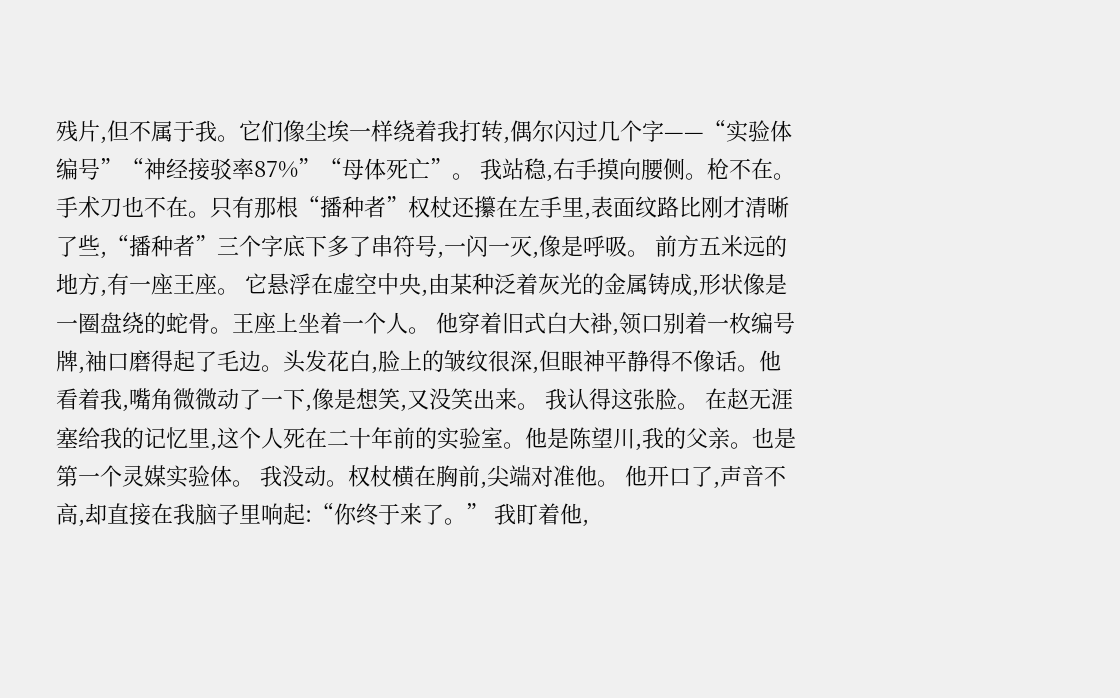残片,但不属于我。它们像尘埃一样绕着我打转,偶尔闪过几个字——“实验体编号”“神经接驳率87%”“母体死亡”。 我站稳,右手摸向腰侧。枪不在。手术刀也不在。只有那根“播种者”权杖还攥在左手里,表面纹路比刚才清晰了些,“播种者”三个字底下多了串符号,一闪一灭,像是呼吸。 前方五米远的地方,有一座王座。 它悬浮在虚空中央,由某种泛着灰光的金属铸成,形状像是一圈盘绕的蛇骨。王座上坐着一个人。 他穿着旧式白大褂,领口别着一枚编号牌,袖口磨得起了毛边。头发花白,脸上的皱纹很深,但眼神平静得不像话。他看着我,嘴角微微动了一下,像是想笑,又没笑出来。 我认得这张脸。 在赵无涯塞给我的记忆里,这个人死在二十年前的实验室。他是陈望川,我的父亲。也是第一个灵媒实验体。 我没动。权杖横在胸前,尖端对准他。 他开口了,声音不高,却直接在我脑子里响起:“你终于来了。” 我盯着他,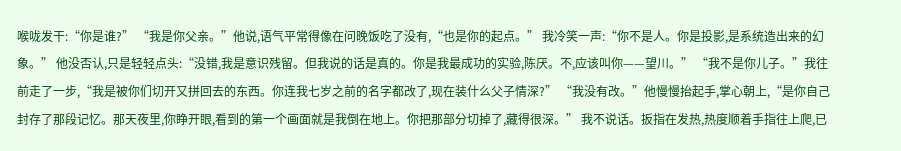喉咙发干:“你是谁?” “我是你父亲。”他说,语气平常得像在问晚饭吃了没有,“也是你的起点。” 我冷笑一声:“你不是人。你是投影,是系统造出来的幻象。” 他没否认,只是轻轻点头:“没错,我是意识残留。但我说的话是真的。你是我最成功的实验,陈厌。不,应该叫你——望川。” “我不是你儿子。”我往前走了一步,“我是被你们切开又拼回去的东西。你连我七岁之前的名字都改了,现在装什么父子情深?” “我没有改。”他慢慢抬起手,掌心朝上,“是你自己封存了那段记忆。那天夜里,你睁开眼,看到的第一个画面就是我倒在地上。你把那部分切掉了,藏得很深。” 我不说话。扳指在发热,热度顺着手指往上爬,已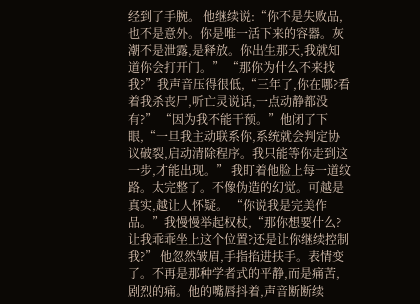经到了手腕。 他继续说:“你不是失败品,也不是意外。你是唯一活下来的容器。灰潮不是泄露,是释放。你出生那天,我就知道你会打开门。” “那你为什么不来找我?”我声音压得很低,“三年了,你在哪?看着我杀丧尸,听亡灵说话,一点动静都没有?” “因为我不能干预。”他闭了下眼,“一旦我主动联系你,系统就会判定协议破裂,启动清除程序。我只能等你走到这一步,才能出现。” 我盯着他脸上每一道纹路。太完整了。不像伪造的幻觉。可越是真实,越让人怀疑。 “你说我是完美作品。”我慢慢举起权杖,“那你想要什么?让我乖乖坐上这个位置?还是让你继续控制我?” 他忽然皱眉,手指掐进扶手。表情变了。不再是那种学者式的平静,而是痛苦,剧烈的痛。他的嘴唇抖着,声音断断续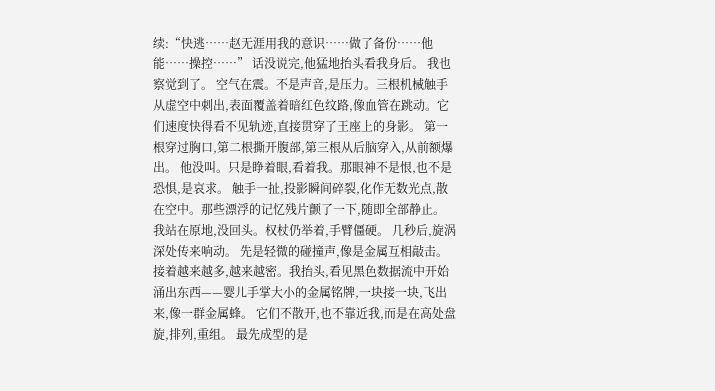续:“快逃……赵无涯用我的意识……做了备份……他能……操控……” 话没说完,他猛地抬头看我身后。 我也察觉到了。 空气在震。不是声音,是压力。三根机械触手从虚空中刺出,表面覆盖着暗红色纹路,像血管在跳动。它们速度快得看不见轨迹,直接贯穿了王座上的身影。 第一根穿过胸口,第二根撕开腹部,第三根从后脑穿入,从前额爆出。 他没叫。只是睁着眼,看着我。那眼神不是恨,也不是恐惧,是哀求。 触手一扯,投影瞬间碎裂,化作无数光点,散在空中。那些漂浮的记忆残片颤了一下,随即全部静止。 我站在原地,没回头。权杖仍举着,手臂僵硬。 几秒后,旋涡深处传来响动。 先是轻微的碰撞声,像是金属互相敲击。接着越来越多,越来越密。我抬头,看见黑色数据流中开始涌出东西——婴儿手掌大小的金属铭牌,一块接一块,飞出来,像一群金属蜂。 它们不散开,也不靠近我,而是在高处盘旋,排列,重组。 最先成型的是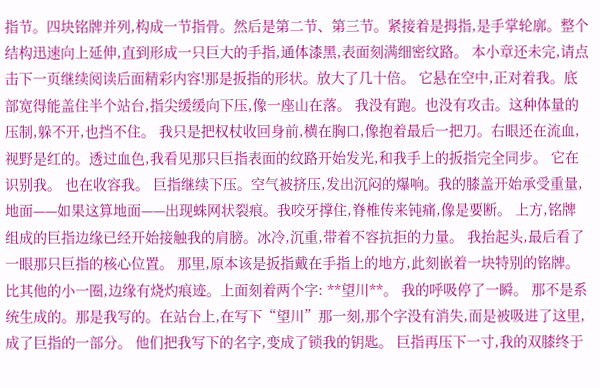指节。四块铭牌并列,构成一节指骨。然后是第二节、第三节。紧接着是拇指,是手掌轮廓。整个结构迅速向上延伸,直到形成一只巨大的手指,通体漆黑,表面刻满细密纹路。 本小章还未完,请点击下一页继续阅读后面精彩内容!那是扳指的形状。放大了几十倍。 它悬在空中,正对着我。底部宽得能盖住半个站台,指尖缓缓向下压,像一座山在落。 我没有跑。也没有攻击。这种体量的压制,躲不开,也挡不住。 我只是把权杖收回身前,横在胸口,像抱着最后一把刀。右眼还在流血,视野是红的。透过血色,我看见那只巨指表面的纹路开始发光,和我手上的扳指完全同步。 它在识别我。 也在收容我。 巨指继续下压。空气被挤压,发出沉闷的爆响。我的膝盖开始承受重量,地面——如果这算地面——出现蛛网状裂痕。我咬牙撑住,脊椎传来钝痛,像是要断。 上方,铭牌组成的巨指边缘已经开始接触我的肩膀。冰冷,沉重,带着不容抗拒的力量。 我抬起头,最后看了一眼那只巨指的核心位置。 那里,原本该是扳指戴在手指上的地方,此刻嵌着一块特别的铭牌。比其他的小一圈,边缘有烧灼痕迹。上面刻着两个字: **望川**。 我的呼吸停了一瞬。 那不是系统生成的。那是我写的。在站台上,在写下“望川”那一刻,那个字没有消失,而是被吸进了这里,成了巨指的一部分。 他们把我写下的名字,变成了锁我的钥匙。 巨指再压下一寸,我的双膝终于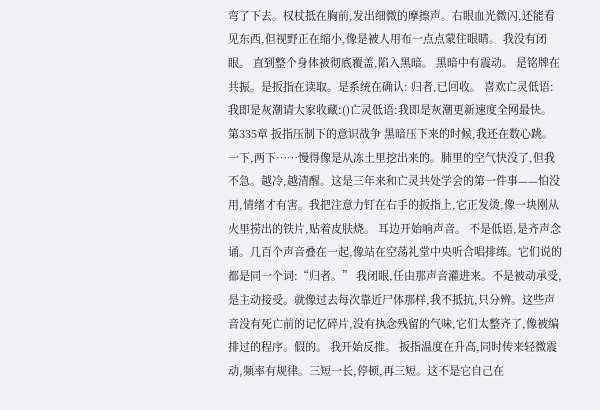弯了下去。权杖抵在胸前,发出细微的摩擦声。右眼血光微闪,还能看见东西,但视野正在缩小,像是被人用布一点点蒙住眼睛。 我没有闭眼。 直到整个身体被彻底覆盖,陷入黑暗。 黑暗中有震动。 是铭牌在共振。是扳指在读取。是系统在确认: 归者,已回收。 喜欢亡灵低语:我即是灰潮请大家收藏:()亡灵低语:我即是灰潮更新速度全网最快。 第335章 扳指压制下的意识战争 黑暗压下来的时候,我还在数心跳。 一下,两下……慢得像是从冻土里挖出来的。肺里的空气快没了,但我不急。越冷,越清醒。这是三年来和亡灵共处学会的第一件事——怕没用,情绪才有害。我把注意力钉在右手的扳指上,它正发烫,像一块刚从火里捞出的铁片,贴着皮肤烧。 耳边开始响声音。 不是低语,是齐声念诵。几百个声音叠在一起,像站在空荡礼堂中央听合唱排练。它们说的都是同一个词:“归者。” 我闭眼,任由那声音灌进来。不是被动承受,是主动接受。就像过去每次靠近尸体那样,我不抵抗,只分辨。这些声音没有死亡前的记忆碎片,没有执念残留的气味,它们太整齐了,像被编排过的程序。假的。 我开始反推。 扳指温度在升高,同时传来轻微震动,频率有规律。三短一长,停顿,再三短。这不是它自己在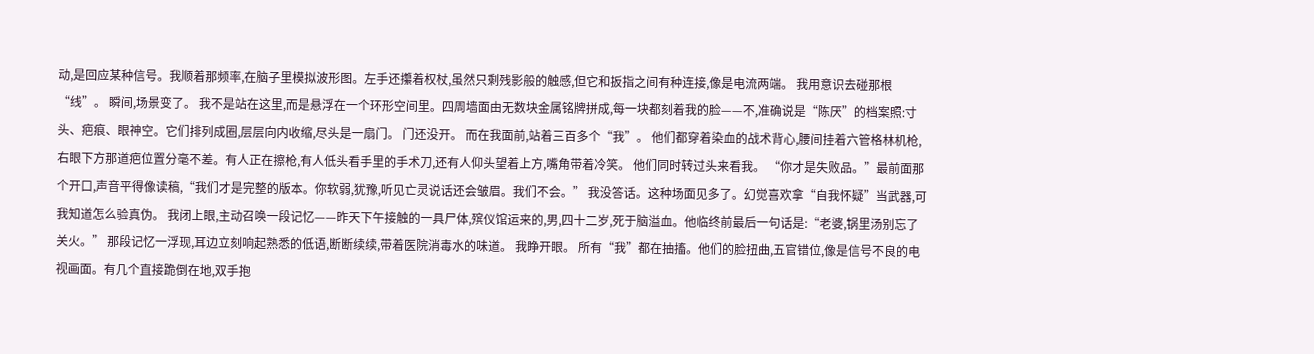动,是回应某种信号。我顺着那频率,在脑子里模拟波形图。左手还攥着权杖,虽然只剩残影般的触感,但它和扳指之间有种连接,像是电流两端。 我用意识去碰那根“线”。 瞬间,场景变了。 我不是站在这里,而是悬浮在一个环形空间里。四周墙面由无数块金属铭牌拼成,每一块都刻着我的脸——不,准确说是“陈厌”的档案照:寸头、疤痕、眼神空。它们排列成圈,层层向内收缩,尽头是一扇门。 门还没开。 而在我面前,站着三百多个“我”。 他们都穿着染血的战术背心,腰间挂着六管格林机枪,右眼下方那道疤位置分毫不差。有人正在擦枪,有人低头看手里的手术刀,还有人仰头望着上方,嘴角带着冷笑。 他们同时转过头来看我。 “你才是失败品。”最前面那个开口,声音平得像读稿,“我们才是完整的版本。你软弱,犹豫,听见亡灵说话还会皱眉。我们不会。” 我没答话。这种场面见多了。幻觉喜欢拿“自我怀疑”当武器,可我知道怎么验真伪。 我闭上眼,主动召唤一段记忆——昨天下午接触的一具尸体,殡仪馆运来的,男,四十二岁,死于脑溢血。他临终前最后一句话是:“老婆,锅里汤别忘了关火。” 那段记忆一浮现,耳边立刻响起熟悉的低语,断断续续,带着医院消毒水的味道。 我睁开眼。 所有“我”都在抽搐。他们的脸扭曲,五官错位,像是信号不良的电视画面。有几个直接跪倒在地,双手抱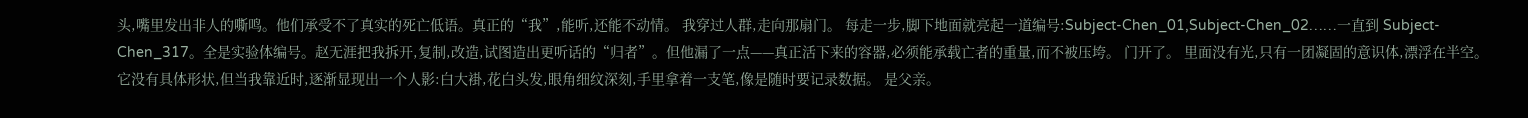头,嘴里发出非人的嘶鸣。他们承受不了真实的死亡低语。真正的“我”,能听,还能不动情。 我穿过人群,走向那扇门。 每走一步,脚下地面就亮起一道编号:Subject-Chen_01,Subject-Chen_02……一直到 Subject-Chen_317。全是实验体编号。赵无涯把我拆开,复制,改造,试图造出更听话的“归者”。但他漏了一点——真正活下来的容器,必须能承载亡者的重量,而不被压垮。 门开了。 里面没有光,只有一团凝固的意识体,漂浮在半空。它没有具体形状,但当我靠近时,逐渐显现出一个人影:白大褂,花白头发,眼角细纹深刻,手里拿着一支笔,像是随时要记录数据。 是父亲。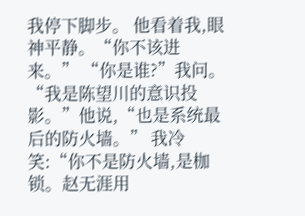我停下脚步。 他看着我,眼神平静。“你不该进来。” “你是谁?”我问。 “我是陈望川的意识投影。”他说,“也是系统最后的防火墙。” 我冷笑:“你不是防火墙,是枷锁。赵无涯用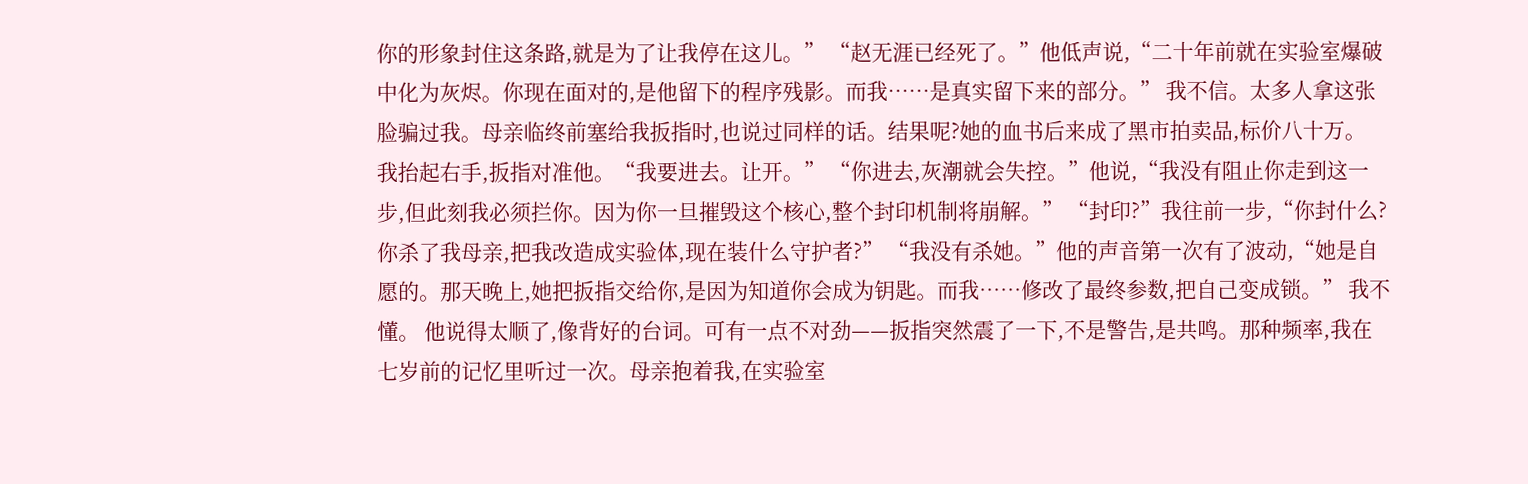你的形象封住这条路,就是为了让我停在这儿。” “赵无涯已经死了。”他低声说,“二十年前就在实验室爆破中化为灰烬。你现在面对的,是他留下的程序残影。而我……是真实留下来的部分。” 我不信。太多人拿这张脸骗过我。母亲临终前塞给我扳指时,也说过同样的话。结果呢?她的血书后来成了黑市拍卖品,标价八十万。 我抬起右手,扳指对准他。“我要进去。让开。” “你进去,灰潮就会失控。”他说,“我没有阻止你走到这一步,但此刻我必须拦你。因为你一旦摧毁这个核心,整个封印机制将崩解。” “封印?”我往前一步,“你封什么?你杀了我母亲,把我改造成实验体,现在装什么守护者?” “我没有杀她。”他的声音第一次有了波动,“她是自愿的。那天晚上,她把扳指交给你,是因为知道你会成为钥匙。而我……修改了最终参数,把自己变成锁。” 我不懂。 他说得太顺了,像背好的台词。可有一点不对劲——扳指突然震了一下,不是警告,是共鸣。那种频率,我在七岁前的记忆里听过一次。母亲抱着我,在实验室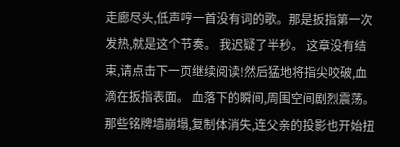走廊尽头,低声哼一首没有词的歌。那是扳指第一次发热,就是这个节奏。 我迟疑了半秒。 这章没有结束,请点击下一页继续阅读!然后猛地将指尖咬破,血滴在扳指表面。 血落下的瞬间,周围空间剧烈震荡。 那些铭牌墙崩塌,复制体消失,连父亲的投影也开始扭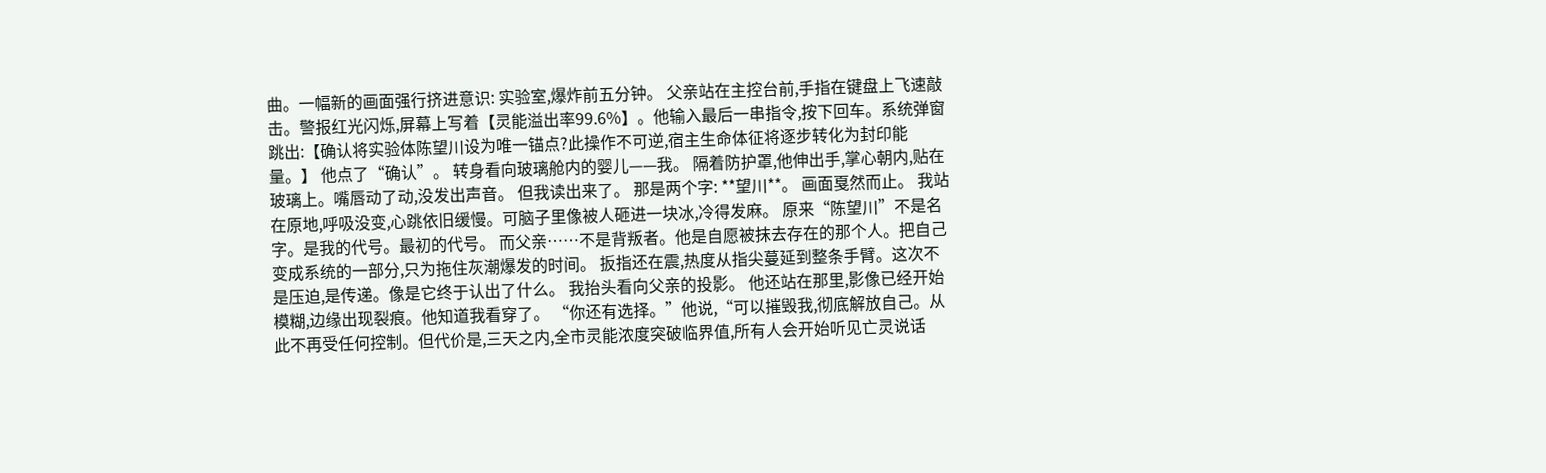曲。一幅新的画面强行挤进意识: 实验室,爆炸前五分钟。 父亲站在主控台前,手指在键盘上飞速敲击。警报红光闪烁,屏幕上写着【灵能溢出率99.6%】。他输入最后一串指令,按下回车。系统弹窗跳出:【确认将实验体陈望川设为唯一锚点?此操作不可逆,宿主生命体征将逐步转化为封印能量。】 他点了“确认”。 转身看向玻璃舱内的婴儿——我。 隔着防护罩,他伸出手,掌心朝内,贴在玻璃上。嘴唇动了动,没发出声音。 但我读出来了。 那是两个字: **望川**。 画面戛然而止。 我站在原地,呼吸没变,心跳依旧缓慢。可脑子里像被人砸进一块冰,冷得发麻。 原来“陈望川”不是名字。是我的代号。最初的代号。 而父亲……不是背叛者。他是自愿被抹去存在的那个人。把自己变成系统的一部分,只为拖住灰潮爆发的时间。 扳指还在震,热度从指尖蔓延到整条手臂。这次不是压迫,是传递。像是它终于认出了什么。 我抬头看向父亲的投影。 他还站在那里,影像已经开始模糊,边缘出现裂痕。他知道我看穿了。 “你还有选择。”他说,“可以摧毁我,彻底解放自己。从此不再受任何控制。但代价是,三天之内,全市灵能浓度突破临界值,所有人会开始听见亡灵说话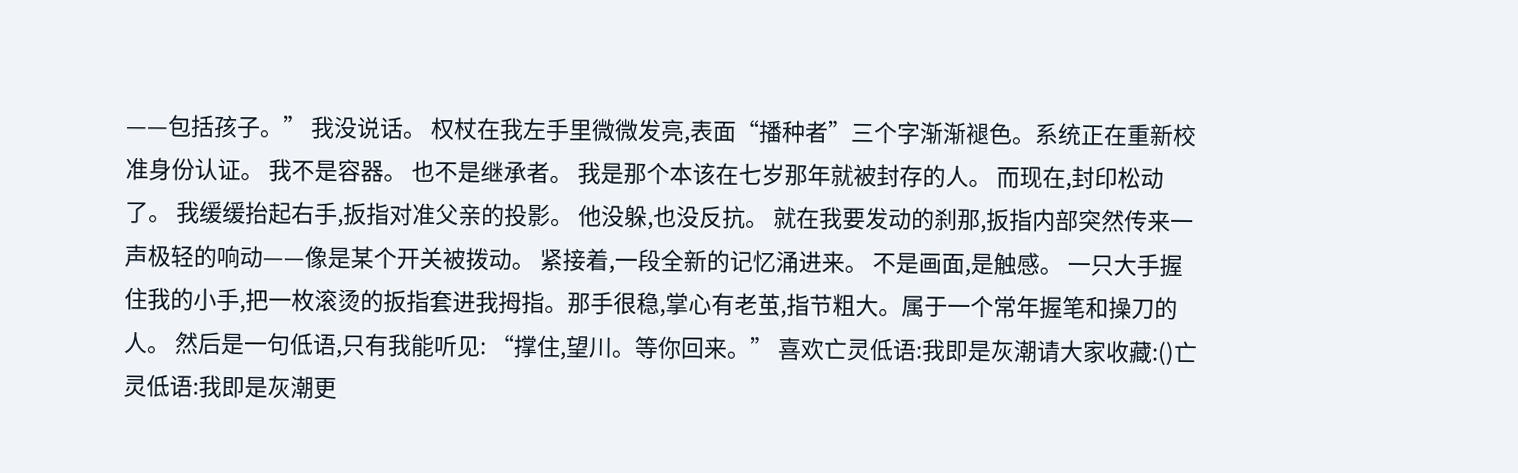——包括孩子。” 我没说话。 权杖在我左手里微微发亮,表面“播种者”三个字渐渐褪色。系统正在重新校准身份认证。 我不是容器。 也不是继承者。 我是那个本该在七岁那年就被封存的人。 而现在,封印松动了。 我缓缓抬起右手,扳指对准父亲的投影。 他没躲,也没反抗。 就在我要发动的刹那,扳指内部突然传来一声极轻的响动——像是某个开关被拨动。 紧接着,一段全新的记忆涌进来。 不是画面,是触感。 一只大手握住我的小手,把一枚滚烫的扳指套进我拇指。那手很稳,掌心有老茧,指节粗大。属于一个常年握笔和操刀的人。 然后是一句低语,只有我能听见: “撑住,望川。等你回来。” 喜欢亡灵低语:我即是灰潮请大家收藏:()亡灵低语:我即是灰潮更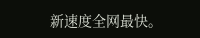新速度全网最快。